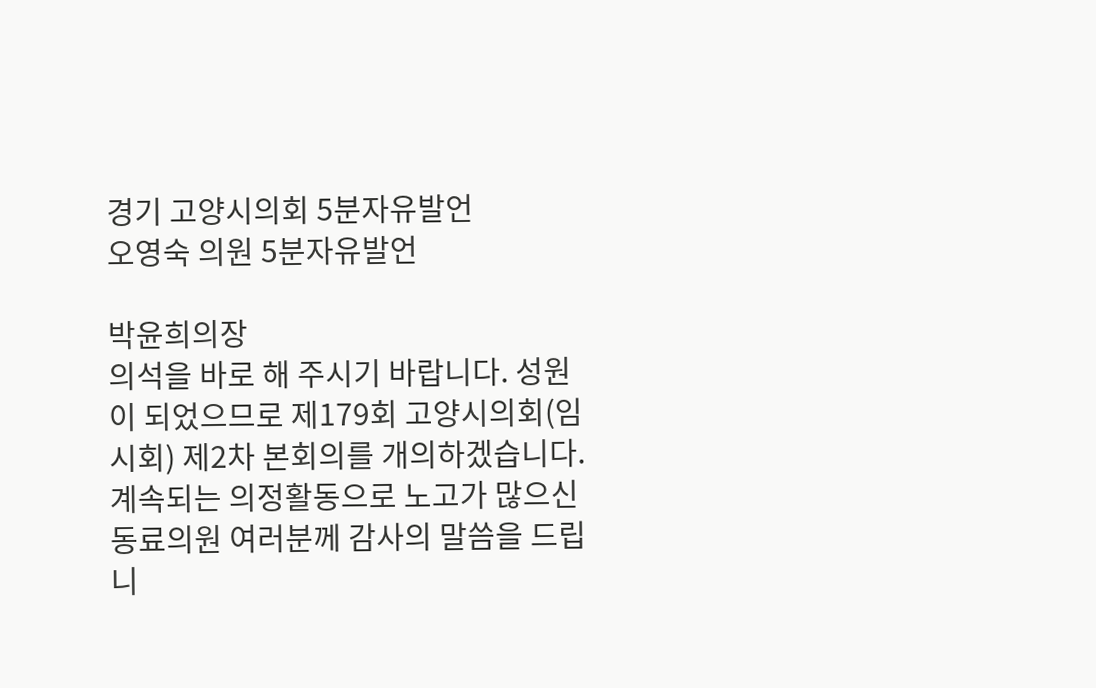경기 고양시의회 5분자유발언
오영숙 의원 5분자유발언

박윤희의장
의석을 바로 해 주시기 바랍니다. 성원이 되었으므로 제179회 고양시의회(임시회) 제2차 본회의를 개의하겠습니다. 계속되는 의정활동으로 노고가 많으신 동료의원 여러분께 감사의 말씀을 드립니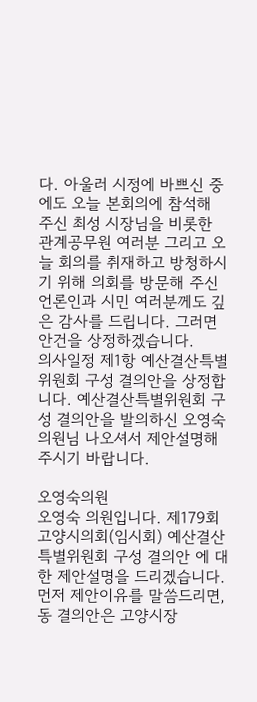다. 아울러 시정에 바쁘신 중에도 오늘 본회의에 참석해 주신 최성 시장님을 비롯한 관계공무원 여러분 그리고 오늘 회의를 취재하고 방청하시기 위해 의회를 방문해 주신 언론인과 시민 여러분께도 깊은 감사를 드립니다. 그러면 안건을 상정하겠습니다.
의사일정 제1항 예산결산특별위원회 구성 결의안을 상정합니다. 예산결산특별위원회 구성 결의안을 발의하신 오영숙 의원님 나오셔서 제안설명해 주시기 바랍니다.

오영숙의원
오영숙 의원입니다. 제179회 고양시의회(임시회) 예산결산특별위원회 구성 결의안 에 대한 제안설명을 드리겠습니다. 먼저 제안이유를 말씀드리면, 동 결의안은 고양시장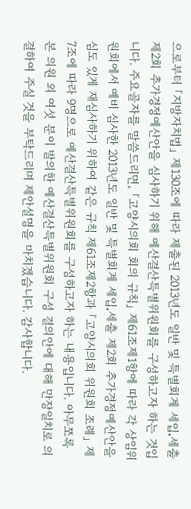으로부터 「지방자치법」 제130조에 따라 제출된 2013년도 일반 및 특별회계 세입․세출 제2회 추가경정예산안을 심사하기 위해 예산결산특별위원회를 구성하고자 하는 것입니다. 주요골자를 말씀드리면, 「고양시의회 회의 규칙」 제61조제1항에 따라 각 상임위원회에서 예비 심사한 2013년도 일반 및 특별회계 세입․세출 제2회 추가경정예산안을 심도 있게 재심사하기 위하여 같은 규칙 제61조제2항과 「고양시의회 위원회 조례」 제7조에 따라 9명으로 예산결산특별위원회를 구성하고자 하는 내용입니다. 아무쪼록 본 의원 외 여섯 분이 발의한 예산결산특별위원회 구성 결의안에 대해 만장일치로 의결하여 주실 것을 부탁드리며 제안설명을 마치겠습니다. 감사합니다.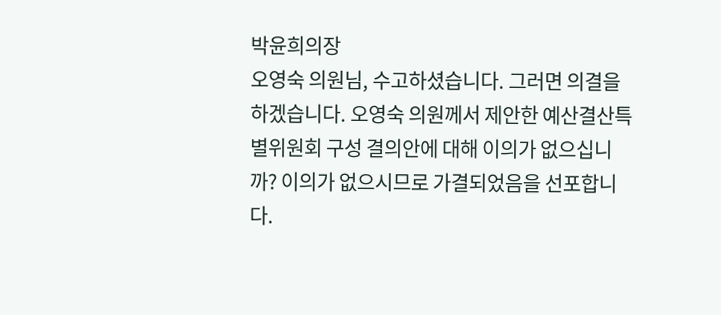박윤희의장
오영숙 의원님, 수고하셨습니다. 그러면 의결을 하겠습니다. 오영숙 의원께서 제안한 예산결산특별위원회 구성 결의안에 대해 이의가 없으십니까? 이의가 없으시므로 가결되었음을 선포합니다.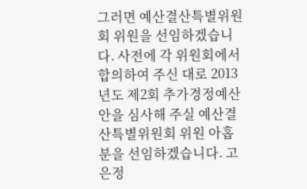그러면 예산결산특별위원회 위원을 선임하겠습니다. 사전에 각 위원회에서 합의하여 주신 대로 2013년도 제2회 추가경정예산안을 심사해 주실 예산결산특별위원회 위원 아홉 분을 선임하겠습니다. 고은정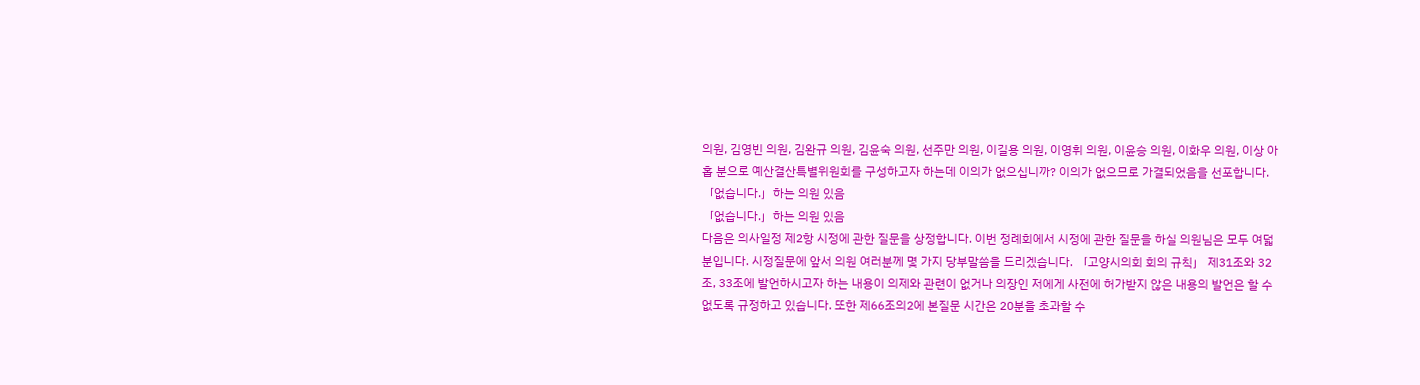의원, 김영빈 의원, 김완규 의원, 김윤숙 의원, 선주만 의원, 이길용 의원, 이영휘 의원, 이윤승 의원, 이화우 의원, 이상 아홉 분으로 예산결산특별위원회를 구성하고자 하는데 이의가 없으십니까? 이의가 없으므로 가결되었음을 선포합니다.
「없습니다.」하는 의원 있음
「없습니다.」하는 의원 있음
다음은 의사일정 제2항 시정에 관한 질문을 상정합니다. 이번 정례회에서 시정에 관한 질문을 하실 의원님은 모두 여덟 분입니다. 시정질문에 앞서 의원 여러분께 몇 가지 당부말씀을 드리겠습니다. 「고양시의회 회의 규칙」 제31조와 32조, 33조에 발언하시고자 하는 내용이 의제와 관련이 없거나 의장인 저에게 사전에 허가받지 않은 내용의 발언은 할 수 없도록 규정하고 있습니다. 또한 제66조의2에 본질문 시간은 20분을 초과할 수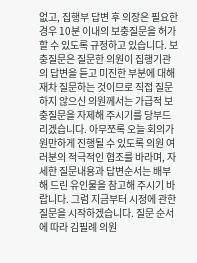없고, 집행부 답변 후 의장은 필요한 경우 10분 이내의 보충질문을 허가할 수 있도록 규정하고 있습니다. 보충질문은 질문한 의원이 집행기관의 답변을 듣고 미진한 부분에 대해 재차 질문하는 것이므로 직접 질문하지 않으신 의원께서는 가급적 보충질문을 자제해 주시기를 당부드리겠습니다. 아무쪼록 오늘 회의가 원만하게 진행될 수 있도록 의원 여러분의 적극적인 협조를 바라며, 자세한 질문내용과 답변순서는 배부해 드린 유인물을 참고해 주시기 바랍니다. 그럼 지금부터 시정에 관한 질문을 시작하겠습니다. 질문 순서에 따라 김필례 의원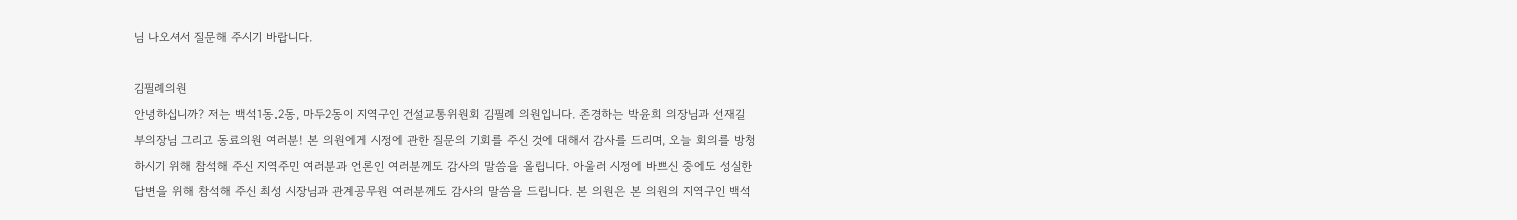님 나오셔서 질문해 주시기 바랍니다.

김필례의원
안녕하십니까? 저는 백석1동․2동, 마두2동이 지역구인 건설교통위원회 김필례 의원입니다. 존경하는 박윤희 의장님과 선재길 부의장님 그리고 동료의원 여러분! 본 의원에게 시정에 관한 질문의 기회를 주신 것에 대해서 감사를 드리며, 오늘 회의를 방청하시기 위해 참석해 주신 지역주민 여러분과 언론인 여러분께도 감사의 말씀을 올립니다. 아울러 시정에 바쁘신 중에도 성실한 답변을 위해 참석해 주신 최성 시장님과 관계공무원 여러분께도 감사의 말씀을 드립니다. 본 의원은 본 의원의 지역구인 백석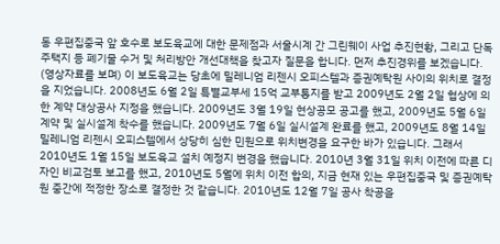동 우편집중국 앞 호수로 보도육교에 대한 문제점과 서울시계 간 그린웨이 사업 추진현황, 그리고 단독주택지 등 폐기물 수거 및 처리방안 개선대책을 찾고자 질문을 합니다. 먼저 추진경위를 보겠습니다. (영상자료를 보며) 이 보도육교는 당초에 밀레니엄 리젠시 오피스텔과 증권예탁원 사이의 위치로 결정을 지었습니다. 2008년도 6월 2일 특별교부세 15억 교부통지를 받고 2009년도 2월 2일 협상에 의한 계약 대상공사 지정을 했습니다. 2009년도 3월 19일 현상공모 공고를 했고, 2009년도 5월 6일 계약 및 실시설계 착수를 했습니다. 2009년도 7월 6일 실시설계 완료를 했고, 2009년도 8월 14일 밀레니엄 리젠시 오피스텔에서 상당히 심한 민원으로 위치변경을 요구한 바가 있습니다. 그래서 2010년도 1월 15일 보도육교 설치 예정지 변경을 했습니다. 2010년 3월 31일 위치 이전에 따른 디자인 비교검토 보고를 했고, 2010년도 5월에 위치 이전 합의, 지금 현재 있는 우편집중국 및 증권예탁원 중간에 적정한 장소로 결정한 것 같습니다. 2010년도 12월 7일 공사 착공을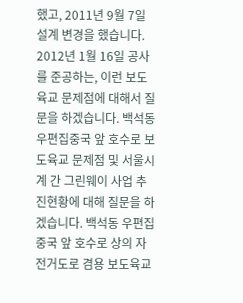했고, 2011년 9월 7일 설계 변경을 했습니다. 2012년 1월 16일 공사를 준공하는, 이런 보도육교 문제점에 대해서 질문을 하겠습니다. 백석동 우편집중국 앞 호수로 보도육교 문제점 및 서울시계 간 그린웨이 사업 추진현황에 대해 질문을 하겠습니다. 백석동 우편집중국 앞 호수로 상의 자전거도로 겸용 보도육교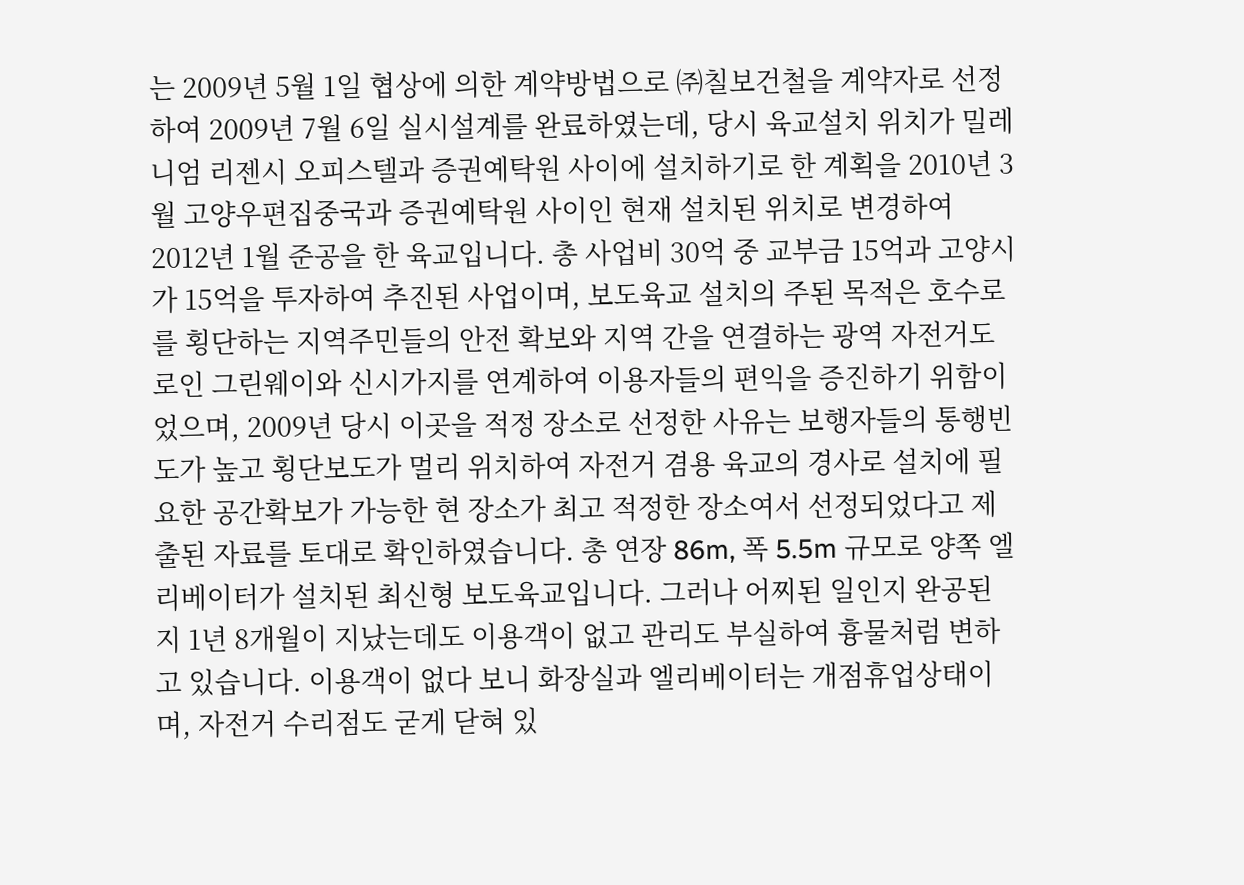는 2009년 5월 1일 협상에 의한 계약방법으로 ㈜칠보건철을 계약자로 선정하여 2009년 7월 6일 실시설계를 완료하였는데, 당시 육교설치 위치가 밀레니엄 리젠시 오피스텔과 증권예탁원 사이에 설치하기로 한 계획을 2010년 3월 고양우편집중국과 증권예탁원 사이인 현재 설치된 위치로 변경하여 2012년 1월 준공을 한 육교입니다. 총 사업비 30억 중 교부금 15억과 고양시가 15억을 투자하여 추진된 사업이며, 보도육교 설치의 주된 목적은 호수로를 횡단하는 지역주민들의 안전 확보와 지역 간을 연결하는 광역 자전거도로인 그린웨이와 신시가지를 연계하여 이용자들의 편익을 증진하기 위함이었으며, 2009년 당시 이곳을 적정 장소로 선정한 사유는 보행자들의 통행빈도가 높고 횡단보도가 멀리 위치하여 자전거 겸용 육교의 경사로 설치에 필요한 공간확보가 가능한 현 장소가 최고 적정한 장소여서 선정되었다고 제출된 자료를 토대로 확인하였습니다. 총 연장 86m, 폭 5.5m 규모로 양쪽 엘리베이터가 설치된 최신형 보도육교입니다. 그러나 어찌된 일인지 완공된 지 1년 8개월이 지났는데도 이용객이 없고 관리도 부실하여 흉물처럼 변하고 있습니다. 이용객이 없다 보니 화장실과 엘리베이터는 개점휴업상태이며, 자전거 수리점도 굳게 닫혀 있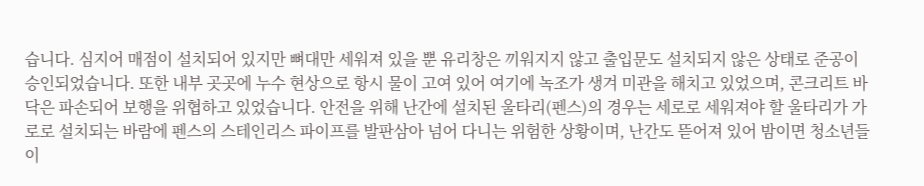습니다. 심지어 매점이 설치되어 있지만 뼈대만 세워져 있을 뿐 유리창은 끼워지지 않고 출입문도 설치되지 않은 상태로 준공이 승인되었습니다. 또한 내부 곳곳에 누수 현상으로 항시 물이 고여 있어 여기에 녹조가 생겨 미관을 해치고 있었으며, 콘크리트 바닥은 파손되어 보행을 위협하고 있었습니다. 안전을 위해 난간에 설치된 울타리(펜스)의 경우는 세로로 세워져야 할 울타리가 가로로 설치되는 바람에 펜스의 스테인리스 파이프를 발판삼아 넘어 다니는 위험한 상황이며, 난간도 뜯어져 있어 밤이면 청소년들이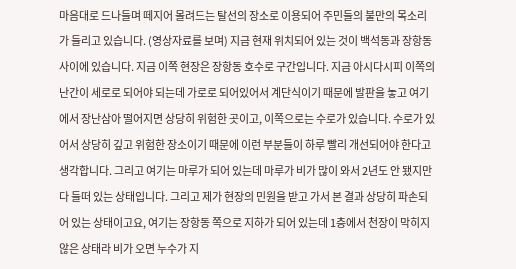마음대로 드나들며 떼지어 몰려드는 탈선의 장소로 이용되어 주민들의 불만의 목소리가 들리고 있습니다. (영상자료를 보며) 지금 현재 위치되어 있는 것이 백석동과 장항동 사이에 있습니다. 지금 이쪽 현장은 장항동 호수로 구간입니다. 지금 아시다시피 이쪽의 난간이 세로로 되어야 되는데 가로로 되어있어서 계단식이기 때문에 발판을 놓고 여기에서 장난삼아 떨어지면 상당히 위험한 곳이고, 이쪽으로는 수로가 있습니다. 수로가 있어서 상당히 깊고 위험한 장소이기 때문에 이런 부분들이 하루 빨리 개선되어야 한다고 생각합니다. 그리고 여기는 마루가 되어 있는데 마루가 비가 많이 와서 2년도 안 됐지만 다 들떠 있는 상태입니다. 그리고 제가 현장의 민원을 받고 가서 본 결과 상당히 파손되어 있는 상태이고요, 여기는 장항동 쪽으로 지하가 되어 있는데 1층에서 천장이 막히지 않은 상태라 비가 오면 누수가 지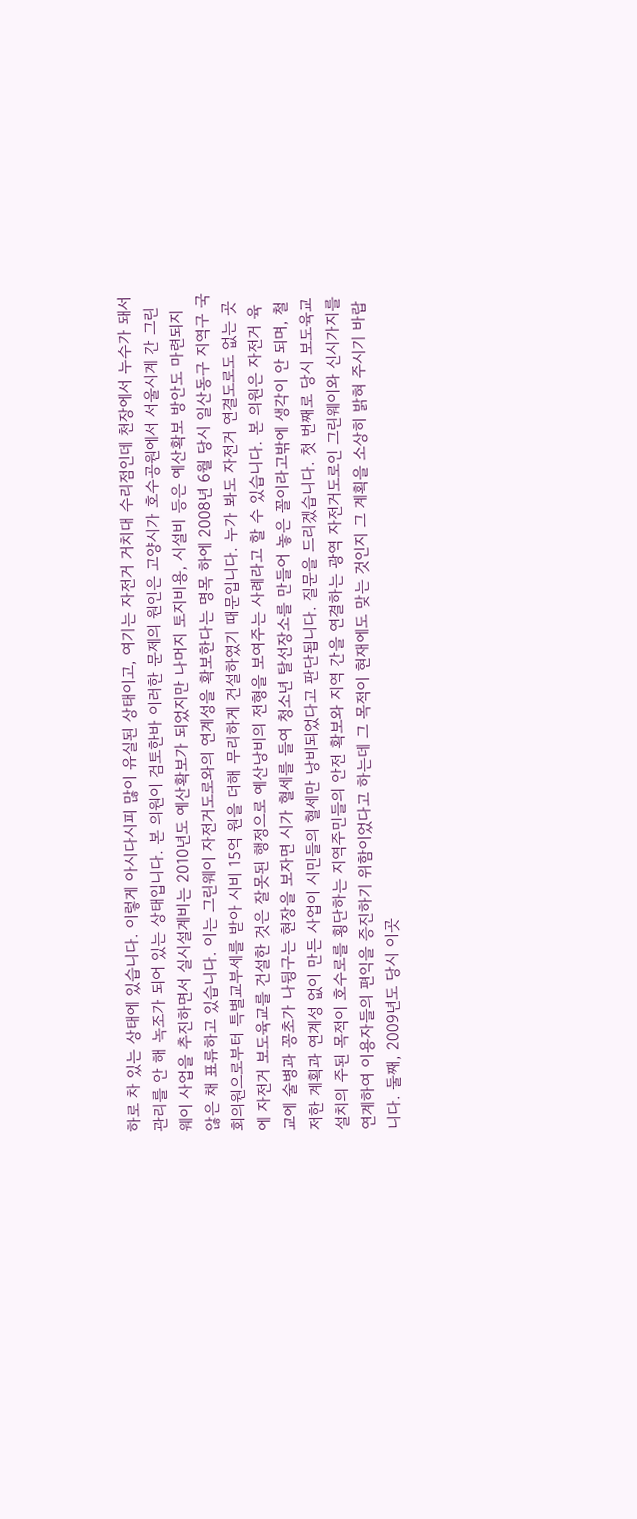하로 차 있는 상태에 있습니다. 이렇게 아시다시피 많이 유실된 상태이고, 여기는 자전거 거치대 수리점인데 천장에서 누수가 돼서 관리를 안 해 녹조가 되어 있는 상태입니다. 본 의원이 검토한바 이러한 문제의 원인은 고양시가 호수공원에서 서울시계 간 그린웨이 사업을 추진하면서 실시설계비는 2010년도 예산확보가 되었지만 나머지 토지비용, 시설비 등은 예산확보 방안도 마련되지 않은 채 표류하고 있습니다. 이는 그린웨이 자전거도로와의 연계성을 확보한다는 명목 하에 2008년 6월 당시 일산동구 지역구 국회의원으로부터 특별교부세를 받아 시비 15억 원을 더해 무리하게 건설하였기 때문입니다. 누가 봐도 자전거 연결도로도 없는 곳에 자전거 보도육교를 건설한 것은 잘못된 행정으로 예산낭비의 전형을 보여주는 사례라고 할 수 있습니다. 본 의원은 자전거 육교에 술병과 꽁초가 나뒹구는 현장을 보자면 시가 혈세를 들여 청소년 탈선장소를 만들어 놓은 꼴이라고밖에 생각이 안 되며, 철저한 계획과 연계성 없이 만든 사업이 시민들의 혈세만 낭비되었다고 판단됩니다. 질문을 드리겠습니다. 첫 번째로 당시 보도육교 설치의 주된 목적이 호수로를 횡단하는 지역주민들의 안전 확보와 지역 간을 연결하는 광역 자전거도로인 그린웨이와 신시가지를 연계하여 이용자들의 편익을 증진하기 위함이었다고 하는데 그 목적이 현재에도 맞는 것인지 그 계획을 소상히 밝혀 주시기 바랍니다. 둘째, 2009년도 당시 이곳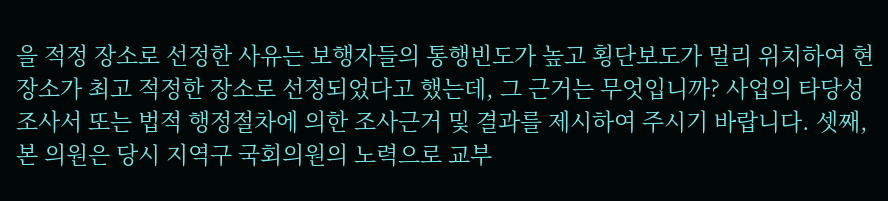을 적정 장소로 선정한 사유는 보행자들의 통행빈도가 높고 횡단보도가 멀리 위치하여 현 장소가 최고 적정한 장소로 선정되었다고 했는데, 그 근거는 무엇입니까? 사업의 타당성 조사서 또는 법적 행정절차에 의한 조사근거 및 결과를 제시하여 주시기 바랍니다. 셋째, 본 의원은 당시 지역구 국회의원의 노력으로 교부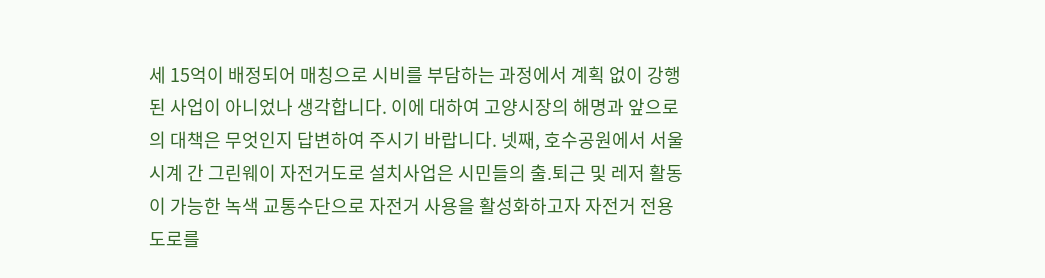세 15억이 배정되어 매칭으로 시비를 부담하는 과정에서 계획 없이 강행된 사업이 아니었나 생각합니다. 이에 대하여 고양시장의 해명과 앞으로의 대책은 무엇인지 답변하여 주시기 바랍니다. 넷째, 호수공원에서 서울시계 간 그린웨이 자전거도로 설치사업은 시민들의 출․퇴근 및 레저 활동이 가능한 녹색 교통수단으로 자전거 사용을 활성화하고자 자전거 전용도로를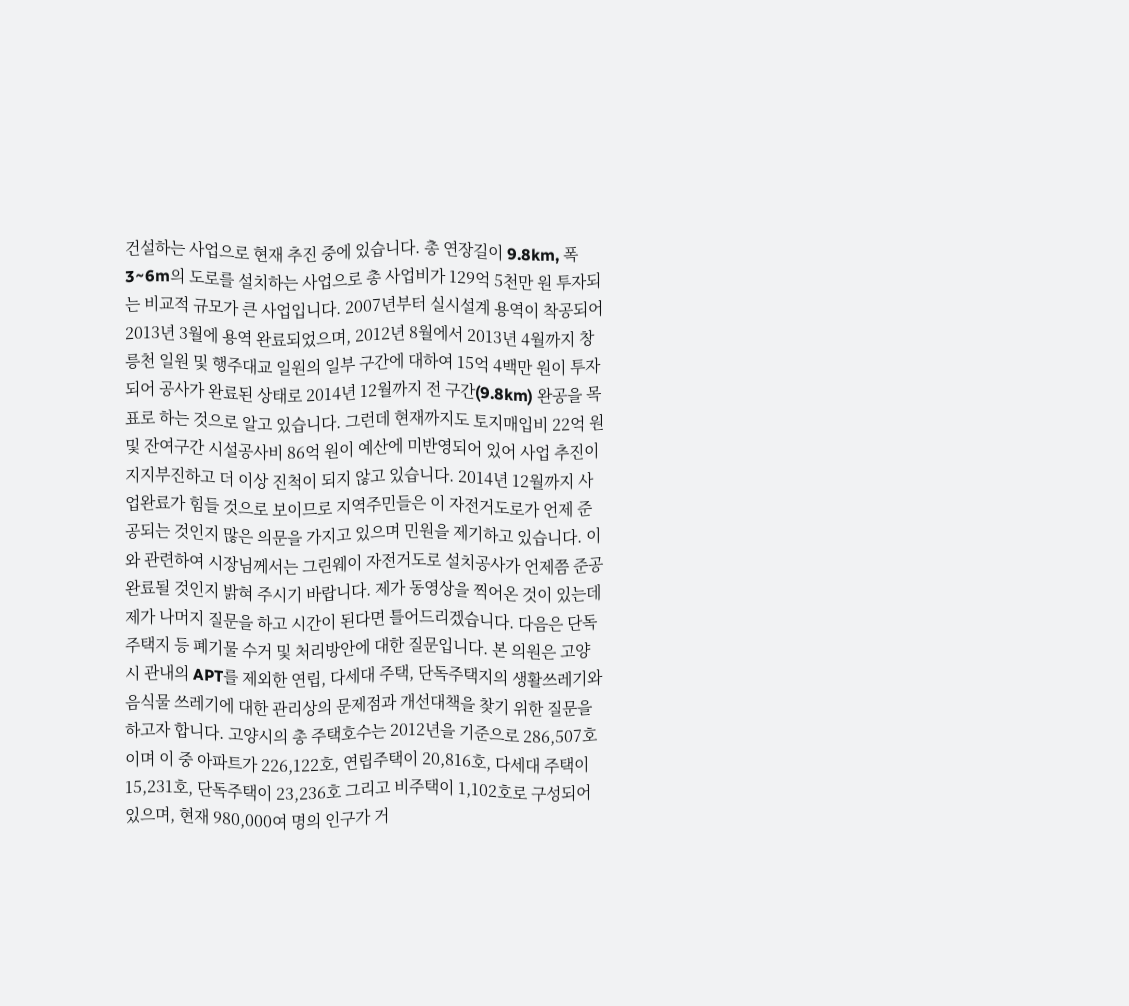건설하는 사업으로 현재 추진 중에 있습니다. 총 연장길이 9.8km, 폭 3~6m의 도로를 설치하는 사업으로 총 사업비가 129억 5천만 원 투자되는 비교적 규모가 큰 사업입니다. 2007년부터 실시설계 용역이 착공되어 2013년 3월에 용역 완료되었으며, 2012년 8월에서 2013년 4월까지 창릉천 일원 및 행주대교 일원의 일부 구간에 대하여 15억 4백만 원이 투자되어 공사가 완료된 상태로 2014년 12월까지 전 구간(9.8km) 완공을 목표로 하는 것으로 알고 있습니다. 그런데 현재까지도 토지매입비 22억 원 및 잔여구간 시설공사비 86억 원이 예산에 미반영되어 있어 사업 추진이 지지부진하고 더 이상 진척이 되지 않고 있습니다. 2014년 12월까지 사업완료가 힘들 것으로 보이므로 지역주민들은 이 자전거도로가 언제 준공되는 것인지 많은 의문을 가지고 있으며 민원을 제기하고 있습니다. 이와 관련하여 시장님께서는 그린웨이 자전거도로 설치공사가 언제쯤 준공 완료될 것인지 밝혀 주시기 바랍니다. 제가 동영상을 찍어온 것이 있는데 제가 나머지 질문을 하고 시간이 된다면 틀어드리겠습니다. 다음은 단독주택지 등 폐기물 수거 및 처리방안에 대한 질문입니다. 본 의원은 고양시 관내의 APT를 제외한 연립, 다세대 주택, 단독주택지의 생활쓰레기와 음식물 쓰레기에 대한 관리상의 문제점과 개선대책을 찾기 위한 질문을 하고자 합니다. 고양시의 총 주택호수는 2012년을 기준으로 286,507호이며 이 중 아파트가 226,122호, 연립주택이 20,816호, 다세대 주택이 15,231호, 단독주택이 23,236호 그리고 비주택이 1,102호로 구성되어 있으며, 현재 980,000여 명의 인구가 거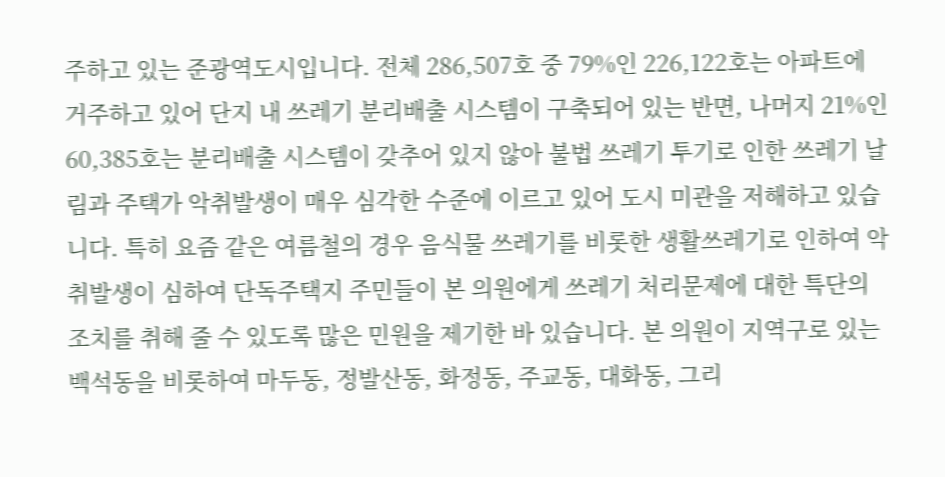주하고 있는 준광역도시입니다. 전체 286,507호 중 79%인 226,122호는 아파트에 거주하고 있어 단지 내 쓰레기 분리배출 시스템이 구축되어 있는 반면, 나머지 21%인 60,385호는 분리배출 시스템이 갖추어 있지 않아 불법 쓰레기 투기로 인한 쓰레기 날림과 주택가 악취발생이 매우 심각한 수준에 이르고 있어 도시 미관을 저해하고 있습니다. 특히 요즘 같은 여름철의 경우 음식물 쓰레기를 비롯한 생활쓰레기로 인하여 악취발생이 심하여 단독주택지 주민들이 본 의원에게 쓰레기 처리문제에 대한 특단의 조치를 취해 줄 수 있도록 많은 민원을 제기한 바 있습니다. 본 의원이 지역구로 있는 백석동을 비롯하여 마두동, 정발산동, 화정동, 주교동, 대화동, 그리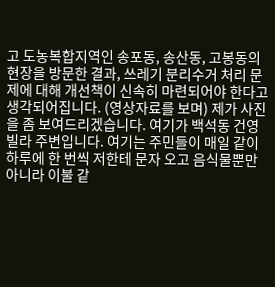고 도농복합지역인 송포동, 송산동, 고봉동의 현장을 방문한 결과, 쓰레기 분리수거 처리 문제에 대해 개선책이 신속히 마련되어야 한다고 생각되어집니다. (영상자료를 보며) 제가 사진을 좀 보여드리겠습니다. 여기가 백석동 건영빌라 주변입니다. 여기는 주민들이 매일 같이 하루에 한 번씩 저한테 문자 오고 음식물뿐만 아니라 이불 같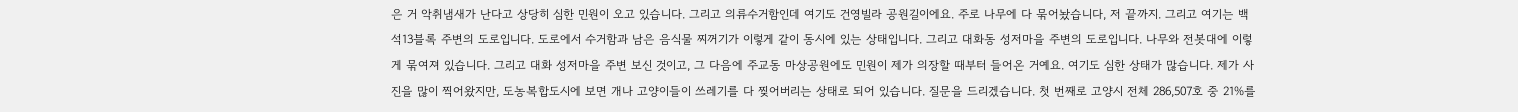은 거 악취냄새가 난다고 상당히 심한 민원이 오고 있습니다. 그리고 의류수거함인데 여기도 건영빌라 공원길이에요. 주로 나무에 다 묶어놨습니다, 저 끝까지. 그리고 여기는 백석13블록 주변의 도로입니다. 도로에서 수거함과 남은 음식물 찌꺼기가 이렇게 같이 동시에 있는 상태입니다. 그리고 대화동 성저마을 주변의 도로입니다. 나무와 전봇대에 이렇게 묶여져 있습니다. 그리고 대화 성저마을 주변 보신 것이고, 그 다음에 주교동 마상공원에도 민원이 제가 의장할 때부터 들어온 거예요. 여기도 심한 상태가 많습니다. 제가 사진을 많이 찍어왔지만, 도농복합도시에 보면 개나 고양이들이 쓰레기를 다 찢어버리는 상태로 되어 있습니다. 질문을 드리겠습니다. 첫 번째로 고양시 전체 286,507호 중 21%를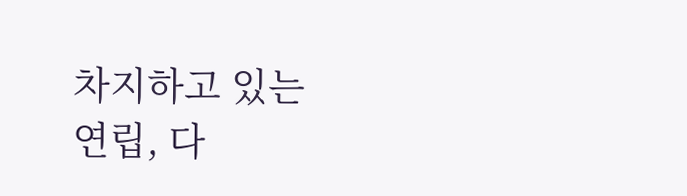차지하고 있는 연립, 다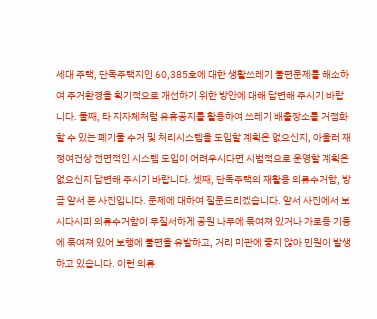세대 주택, 단독주택지인 60,385호에 대한 생활쓰레기 불편문제를 해소하여 주거환경을 획기적으로 개선하기 위한 방안에 대해 답변해 주시기 바랍니다. 둘째, 타 지자체처럼 유휴공지를 활용하여 쓰레기 배출장소를 거점화할 수 있는 폐기물 수거 및 처리시스템을 도입할 계획은 없으신지, 아울러 재정여건상 전면적인 시스템 도입이 어려우시다면 시범적으로 운영할 계획은 없으신지 답변해 주시기 바랍니다. 셋째, 단독주택의 재활용 의류수거함, 방금 앞서 본 사진입니다. 문제에 대하여 질문드리겠습니다. 앞서 사진에서 보시다시피 의류수거함이 무질서하게 공원 나무에 묶여져 있거나 가로등 기둥에 묶여져 있어 보행에 불편을 유발하고, 거리 미관에 좋지 않아 민원이 발생하고 있습니다. 이런 의류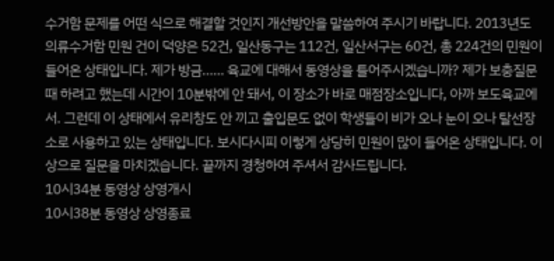수거함 문제를 어떤 식으로 해결할 것인지 개선방안을 말씀하여 주시기 바랍니다. 2013년도 의류수거함 민원 건이 덕양은 52건, 일산동구는 112건, 일산서구는 60건, 총 224건의 민원이 들어온 상태입니다. 제가 방금…… 육교에 대해서 동영상을 틀어주시겠습니까? 제가 보충질문때 하려고 했는데 시간이 10분밖에 안 돼서, 이 장소가 바로 매점장소입니다, 아까 보도육교에서. 그런데 이 상태에서 유리창도 안 끼고 출입문도 없이 학생들이 비가 오나 눈이 오나 탈선장소로 사용하고 있는 상태입니다. 보시다시피 이렇게 상당히 민원이 많이 들어온 상태입니다. 이상으로 질문을 마치겠습니다. 끝까지 경청하여 주셔서 감사드립니다.
10시34분 동영상 상영개시
10시38분 동영상 상영종료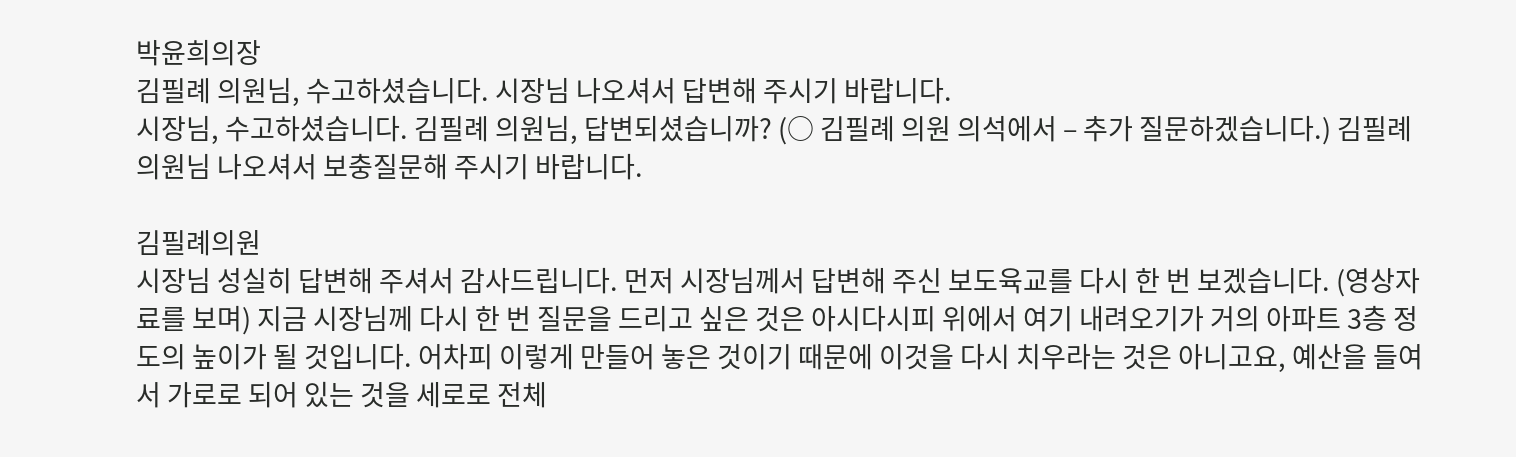박윤희의장
김필례 의원님, 수고하셨습니다. 시장님 나오셔서 답변해 주시기 바랍니다.
시장님, 수고하셨습니다. 김필례 의원님, 답변되셨습니까? (○ 김필례 의원 의석에서 – 추가 질문하겠습니다.) 김필례 의원님 나오셔서 보충질문해 주시기 바랍니다.

김필례의원
시장님 성실히 답변해 주셔서 감사드립니다. 먼저 시장님께서 답변해 주신 보도육교를 다시 한 번 보겠습니다. (영상자료를 보며) 지금 시장님께 다시 한 번 질문을 드리고 싶은 것은 아시다시피 위에서 여기 내려오기가 거의 아파트 3층 정도의 높이가 될 것입니다. 어차피 이렇게 만들어 놓은 것이기 때문에 이것을 다시 치우라는 것은 아니고요, 예산을 들여서 가로로 되어 있는 것을 세로로 전체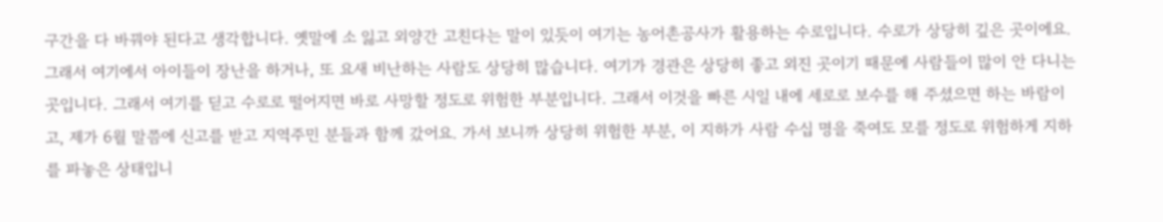구간을 다 바꿔야 된다고 생각합니다. 옛말에 소 잃고 외양간 고친다는 말이 있듯이 여기는 농어촌공사가 활용하는 수로입니다. 수로가 상당히 깊은 곳이에요. 그래서 여기에서 아이들이 장난을 하거나, 또 요새 비난하는 사람도 상당히 많습니다. 여기가 경관은 상당히 좋고 외진 곳이기 때문에 사람들이 많이 안 다니는 곳입니다. 그래서 여기를 딛고 수로로 떨어지면 바로 사망할 정도로 위험한 부분입니다. 그래서 이것을 빠른 시일 내에 세로로 보수를 해 주셨으면 하는 바람이고, 제가 6월 말쯤에 신고를 받고 지역주민 분들과 함께 갔어요. 가서 보니까 상당히 위험한 부분, 이 지하가 사람 수십 명을 죽여도 모를 정도로 위험하게 지하를 파놓은 상태입니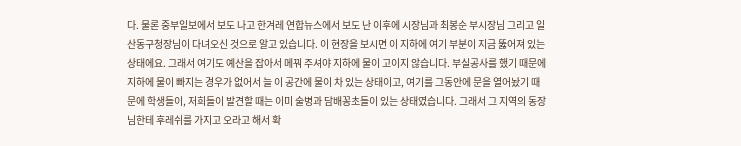다. 물론 중부일보에서 보도 나고 한겨레 연합뉴스에서 보도 난 이후에 시장님과 최봉순 부시장님 그리고 일산동구청장님이 다녀오신 것으로 알고 있습니다. 이 현장을 보시면 이 지하에 여기 부분이 지금 뚫어져 있는 상태에요. 그래서 여기도 예산을 잡아서 메꿔 주셔야 지하에 물이 고이지 않습니다. 부실공사를 했기 때문에 지하에 물이 빠지는 경우가 없어서 늘 이 공간에 물이 차 있는 상태이고, 여기를 그동안에 문을 열어놨기 때문에 학생들이, 저희들이 발견할 때는 이미 술병과 담배꽁초들이 있는 상태였습니다. 그래서 그 지역의 동장님한테 후레쉬를 가지고 오라고 해서 확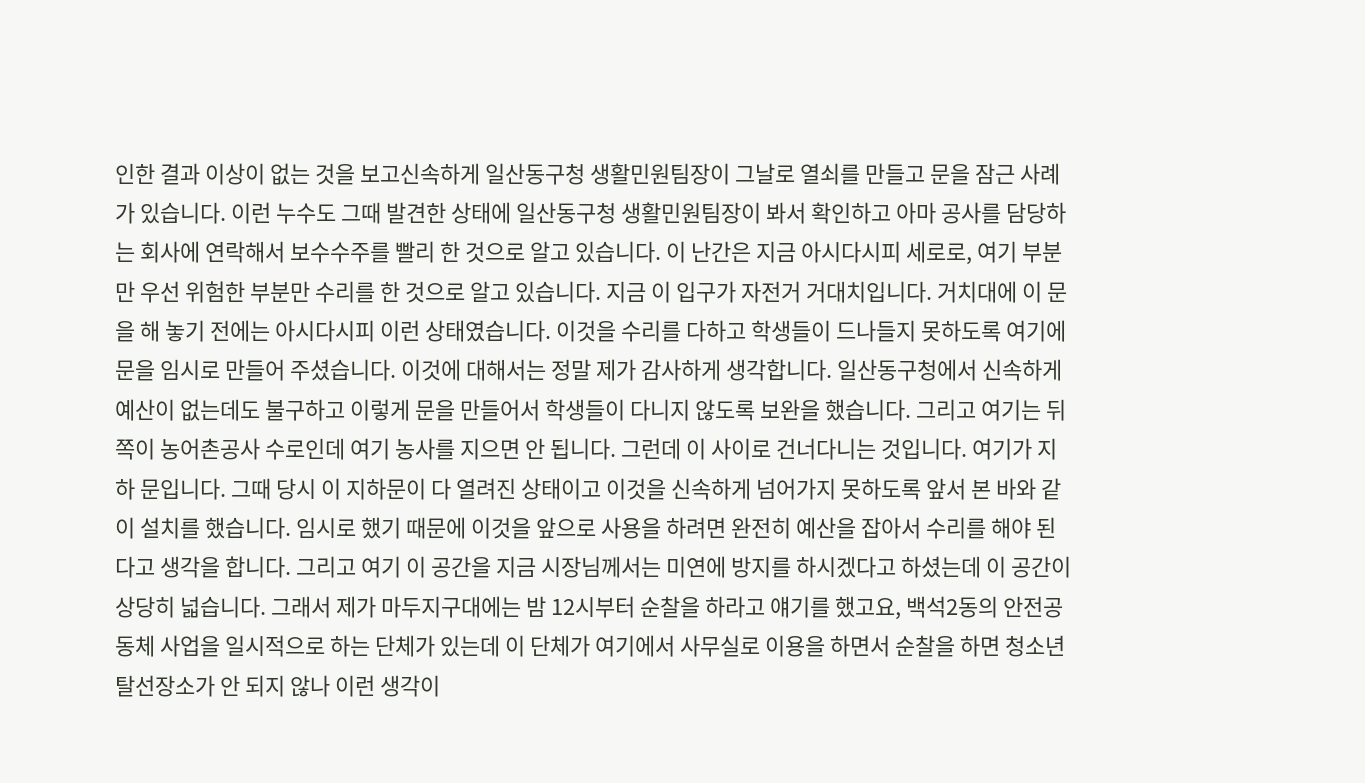인한 결과 이상이 없는 것을 보고신속하게 일산동구청 생활민원팀장이 그날로 열쇠를 만들고 문을 잠근 사례가 있습니다. 이런 누수도 그때 발견한 상태에 일산동구청 생활민원팀장이 봐서 확인하고 아마 공사를 담당하는 회사에 연락해서 보수수주를 빨리 한 것으로 알고 있습니다. 이 난간은 지금 아시다시피 세로로, 여기 부분만 우선 위험한 부분만 수리를 한 것으로 알고 있습니다. 지금 이 입구가 자전거 거대치입니다. 거치대에 이 문을 해 놓기 전에는 아시다시피 이런 상태였습니다. 이것을 수리를 다하고 학생들이 드나들지 못하도록 여기에 문을 임시로 만들어 주셨습니다. 이것에 대해서는 정말 제가 감사하게 생각합니다. 일산동구청에서 신속하게 예산이 없는데도 불구하고 이렇게 문을 만들어서 학생들이 다니지 않도록 보완을 했습니다. 그리고 여기는 뒤쪽이 농어촌공사 수로인데 여기 농사를 지으면 안 됩니다. 그런데 이 사이로 건너다니는 것입니다. 여기가 지하 문입니다. 그때 당시 이 지하문이 다 열려진 상태이고 이것을 신속하게 넘어가지 못하도록 앞서 본 바와 같이 설치를 했습니다. 임시로 했기 때문에 이것을 앞으로 사용을 하려면 완전히 예산을 잡아서 수리를 해야 된다고 생각을 합니다. 그리고 여기 이 공간을 지금 시장님께서는 미연에 방지를 하시겠다고 하셨는데 이 공간이 상당히 넓습니다. 그래서 제가 마두지구대에는 밤 12시부터 순찰을 하라고 얘기를 했고요, 백석2동의 안전공동체 사업을 일시적으로 하는 단체가 있는데 이 단체가 여기에서 사무실로 이용을 하면서 순찰을 하면 청소년 탈선장소가 안 되지 않나 이런 생각이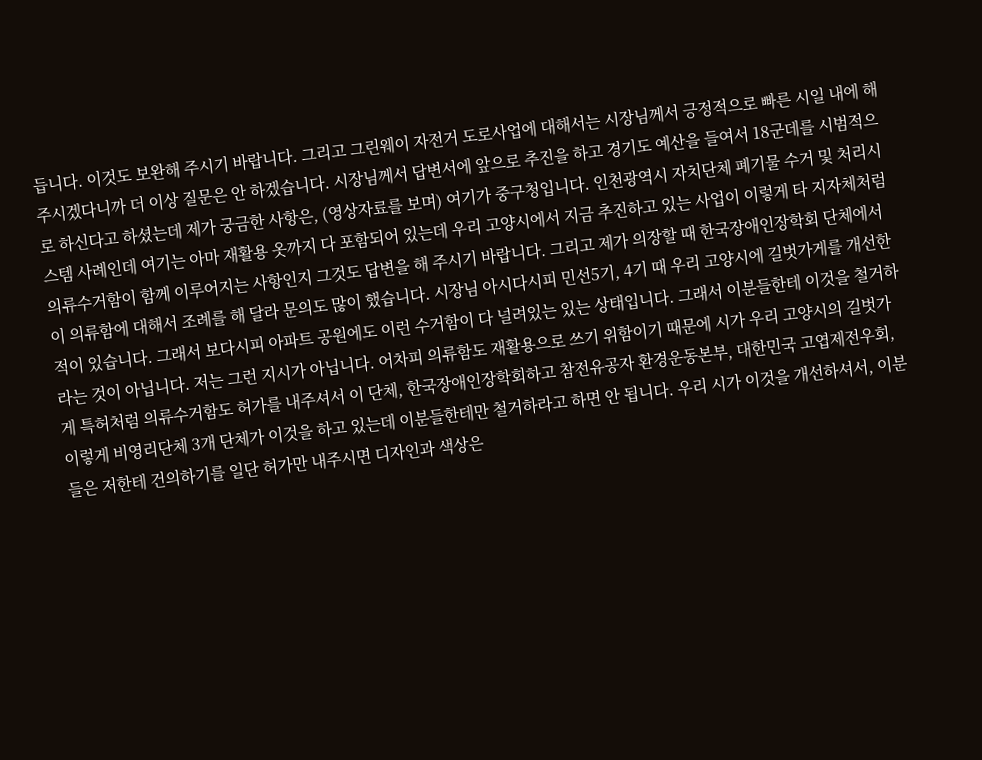듭니다. 이것도 보완해 주시기 바랍니다. 그리고 그린웨이 자전거 도로사업에 대해서는 시장님께서 긍정적으로 빠른 시일 내에 해 주시겠다니까 더 이상 질문은 안 하겠습니다. 시장님께서 답변서에 앞으로 추진을 하고 경기도 예산을 들여서 18군데를 시범적으로 하신다고 하셨는데 제가 궁금한 사항은, (영상자료를 보며) 여기가 중구청입니다. 인천광역시 자치단체 폐기물 수거 및 처리시스템 사례인데 여기는 아마 재활용 옷까지 다 포함되어 있는데 우리 고양시에서 지금 추진하고 있는 사업이 이렇게 타 지자체처럼 의류수거함이 함께 이루어지는 사항인지 그것도 답변을 해 주시기 바랍니다. 그리고 제가 의장할 때 한국장애인장학회 단체에서 이 의류함에 대해서 조례를 해 달라 문의도 많이 했습니다. 시장님 아시다시피 민선5기, 4기 때 우리 고양시에 길벗가게를 개선한 적이 있습니다. 그래서 보다시피 아파트 공원에도 이런 수거함이 다 널려있는 있는 상태입니다. 그래서 이분들한테 이것을 철거하라는 것이 아닙니다. 저는 그런 지시가 아닙니다. 어차피 의류함도 재활용으로 쓰기 위함이기 때문에 시가 우리 고양시의 길벗가게 특허처럼 의류수거함도 허가를 내주셔서 이 단체, 한국장애인장학회하고 참전유공자 환경운동본부, 대한민국 고엽제전우회, 이렇게 비영리단체 3개 단체가 이것을 하고 있는데 이분들한테만 철거하라고 하면 안 됩니다. 우리 시가 이것을 개선하셔서, 이분들은 저한테 건의하기를 일단 허가만 내주시면 디자인과 색상은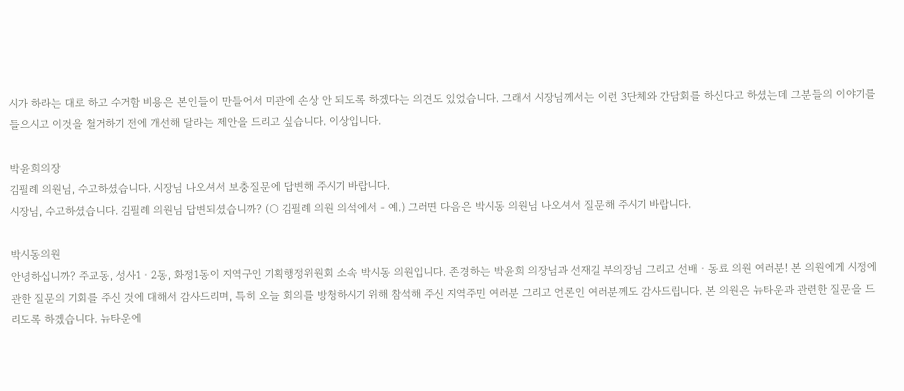시가 하라는 대로 하고 수거함 비용은 본인들이 만들어서 미관에 손상 안 되도록 하겠다는 의견도 있었습니다. 그래서 시장님께서는 이런 3단체와 간담회를 하신다고 하셨는데 그분들의 이야기를 들으시고 이것을 철거하기 전에 개선해 달라는 제안을 드리고 싶습니다. 이상입니다.

박윤희의장
김필례 의원님, 수고하셨습니다. 시장님 나오셔서 보충질문에 답변해 주시기 바랍니다.
시장님, 수고하셨습니다. 김필례 의원님 답변되셨습니까? (○ 김필례 의원 의석에서 - 예.) 그러면 다음은 박시동 의원님 나오셔서 질문해 주시기 바랍니다.

박시동의원
안녕하십니까? 주교동, 성사1ㆍ2동, 화정1동이 지역구인 기획행정위원회 소속 박시동 의원입니다. 존경하는 박윤희 의장님과 선재길 부의장님 그리고 선배ㆍ동료 의원 여러분! 본 의원에게 시정에 관한 질문의 기회를 주신 것에 대해서 감사드리며, 특히 오늘 회의를 방청하시기 위해 참석해 주신 지역주민 여러분 그리고 언론인 여러분께도 감사드립니다. 본 의원은 뉴타운과 관련한 질문을 드리도록 하겠습니다. 뉴타운에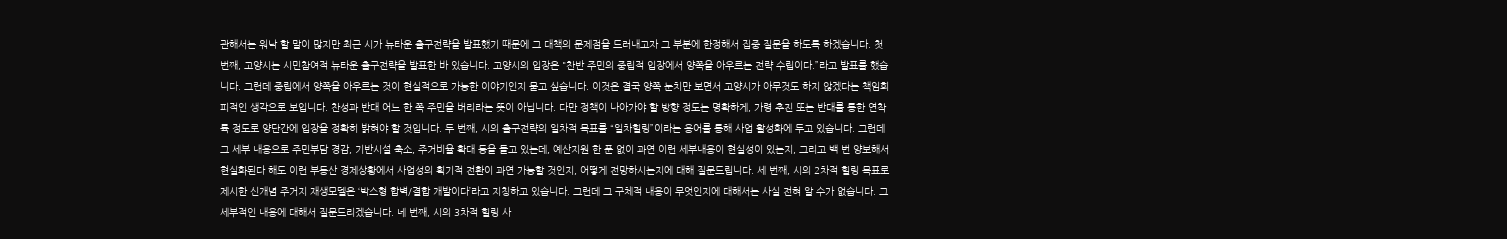관해서는 워낙 할 말이 많지만 최근 시가 뉴타운 출구전략을 발표했기 때문에 그 대책의 문제점을 드러내고자 그 부분에 한정해서 집중 질문을 하도록 하겠습니다. 첫 번째, 고양시는 시민참여적 뉴타운 출구전략을 발표한 바 있습니다. 고양시의 입장은 "찬반 주민의 중립적 입장에서 양쪽을 아우르는 전략 수립이다.”라고 발표를 했습니다. 그런데 중립에서 양쪽을 아우르는 것이 현실적으로 가능한 이야기인지 묻고 싶습니다. 이것은 결국 양쪽 눈치만 보면서 고양시가 아무것도 하지 않겠다는 책임회피적인 생각으로 보입니다. 찬성과 반대 어느 한 쪽 주민을 버리라는 뜻이 아닙니다. 다만 정책이 나아가야 할 방향 정도는 명확하게, 가령 추진 또는 반대를 통한 연착륙 정도로 양단간에 입장을 정확히 밝혀야 할 것입니다. 두 번째, 시의 출구전략의 일차적 목표를 “일차힐링”이라는 용어를 통해 사업 활성화에 두고 있습니다. 그런데 그 세부 내용으로 주민부담 경감, 기반시설 축소, 주거비율 확대 등을 들고 있는데, 예산지원 한 푼 없이 과연 이런 세부내용이 현실성이 있는지, 그리고 백 번 양보해서 현실화된다 해도 이런 부동산 경제상황에서 사업성의 획기적 전환이 과연 가능할 것인지, 어떻게 전망하시는지에 대해 질문드립니다. 세 번째, 시의 2차적 힐링 목표로 제시한 신개념 주거지 재생모델은 ‘박스형 합벽/결합 개발이다’라고 지칭하고 있습니다. 그런데 그 구체적 내용이 무엇인지에 대해서는 사실 전혀 알 수가 없습니다. 그 세부적인 내용에 대해서 질문드리겠습니다. 네 번째, 시의 3차적 힐링 사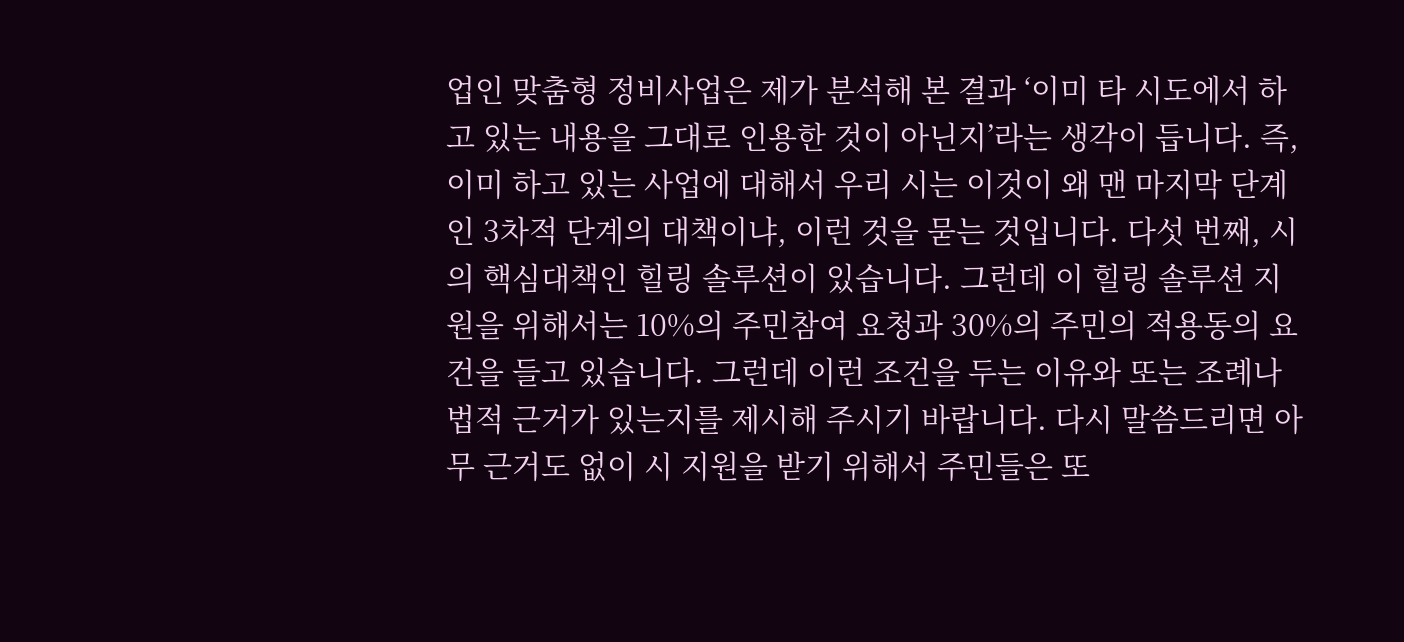업인 맞춤형 정비사업은 제가 분석해 본 결과 ‘이미 타 시도에서 하고 있는 내용을 그대로 인용한 것이 아닌지’라는 생각이 듭니다. 즉, 이미 하고 있는 사업에 대해서 우리 시는 이것이 왜 맨 마지막 단계인 3차적 단계의 대책이냐, 이런 것을 묻는 것입니다. 다섯 번째, 시의 핵심대책인 힐링 솔루션이 있습니다. 그런데 이 힐링 솔루션 지원을 위해서는 10%의 주민참여 요청과 30%의 주민의 적용동의 요건을 들고 있습니다. 그런데 이런 조건을 두는 이유와 또는 조례나 법적 근거가 있는지를 제시해 주시기 바랍니다. 다시 말씀드리면 아무 근거도 없이 시 지원을 받기 위해서 주민들은 또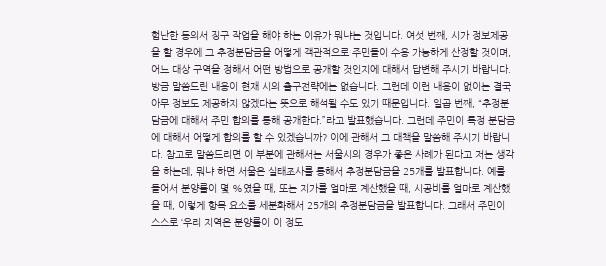험난한 동의서 징구 작업을 해야 하는 이유가 뭐냐는 것입니다. 여섯 번째, 시가 정보제공을 할 경우에 그 추정분담금을 어떻게 객관적으로 주민들이 수용 가능하게 산정할 것이며, 어느 대상 구역을 정해서 어떤 방법으로 공개할 것인지에 대해서 답변해 주시기 바랍니다. 방금 말씀드린 내용이 현재 시의 출구전략에는 없습니다. 그런데 이런 내용이 없이는 결국 아무 정보도 제공하지 않겠다는 뜻으로 해석될 수도 있기 때문입니다. 일곱 번째, “추정분담금에 대해서 주민 합의를 통해 공개한다.”라고 발표했습니다. 그런데 주민이 특정 분담금에 대해서 어떻게 합의를 할 수 있겠습니까? 이에 관해서 그 대책을 말씀해 주시기 바랍니다. 참고로 말씀드리면 이 부분에 관해서는 서울시의 경우가 좋은 사례가 된다고 저는 생각을 하는데, 뭐냐 하면 서울은 실태조사를 통해서 추정분담금을 25개를 발표합니다. 예를 들어서 분양률이 몇 %였을 때, 또는 지가를 얼마로 계산했을 때, 시공비를 얼마로 계산했을 때, 이렇게 항목 요소를 세분화해서 25개의 추정분담금을 발표합니다. 그래서 주민이 스스로 ‘우리 지역은 분양률이 이 정도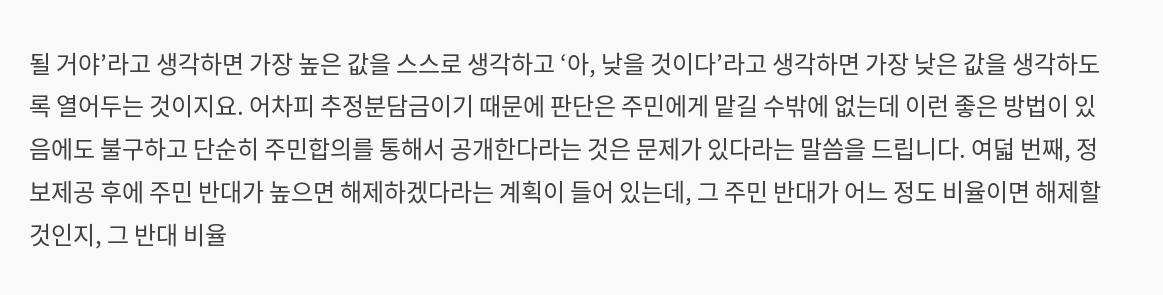될 거야’라고 생각하면 가장 높은 값을 스스로 생각하고 ‘아, 낮을 것이다’라고 생각하면 가장 낮은 값을 생각하도록 열어두는 것이지요. 어차피 추정분담금이기 때문에 판단은 주민에게 맡길 수밖에 없는데 이런 좋은 방법이 있음에도 불구하고 단순히 주민합의를 통해서 공개한다라는 것은 문제가 있다라는 말씀을 드립니다. 여덟 번째, 정보제공 후에 주민 반대가 높으면 해제하겠다라는 계획이 들어 있는데, 그 주민 반대가 어느 정도 비율이면 해제할 것인지, 그 반대 비율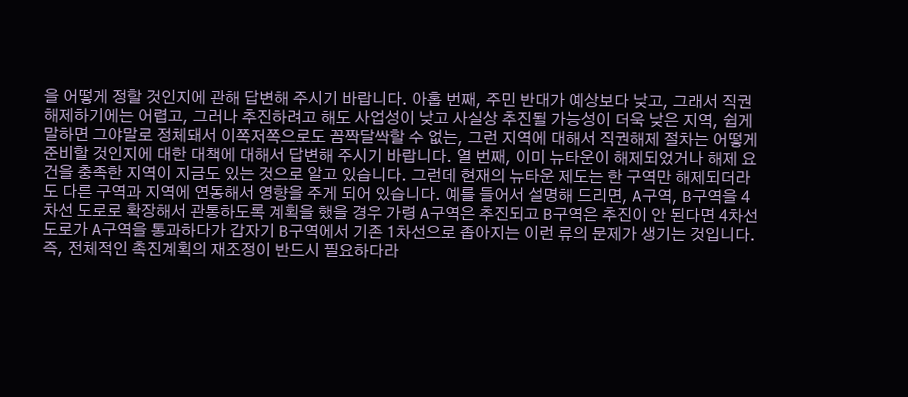을 어떻게 정할 것인지에 관해 답변해 주시기 바랍니다. 아홉 번째, 주민 반대가 예상보다 낮고, 그래서 직권해제하기에는 어렵고, 그러나 추진하려고 해도 사업성이 낮고 사실상 추진될 가능성이 더욱 낮은 지역, 쉽게 말하면 그야말로 정체돼서 이쪽저쪽으로도 꼼짝달싹할 수 없는, 그런 지역에 대해서 직권해제 절차는 어떻게 준비할 것인지에 대한 대책에 대해서 답변해 주시기 바랍니다. 열 번째, 이미 뉴타운이 해제되었거나 해제 요건을 충족한 지역이 지금도 있는 것으로 알고 있습니다. 그런데 현재의 뉴타운 제도는 한 구역만 해제되더라도 다른 구역과 지역에 연동해서 영향을 주게 되어 있습니다. 예를 들어서 설명해 드리면, A구역, B구역을 4차선 도로로 확장해서 관통하도록 계획을 했을 경우 가령 A구역은 추진되고 B구역은 추진이 안 된다면 4차선 도로가 A구역을 통과하다가 갑자기 B구역에서 기존 1차선으로 좁아지는 이런 류의 문제가 생기는 것입니다. 즉, 전체적인 촉진계획의 재조정이 반드시 필요하다라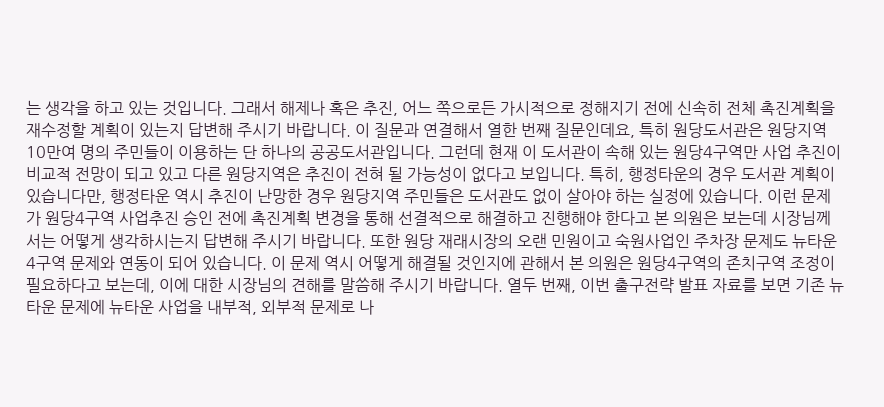는 생각을 하고 있는 것입니다. 그래서 해제나 혹은 추진, 어느 쪽으로든 가시적으로 정해지기 전에 신속히 전체 촉진계획을 재수정할 계획이 있는지 답변해 주시기 바랍니다. 이 질문과 연결해서 열한 번째 질문인데요, 특히 원당도서관은 원당지역 10만여 명의 주민들이 이용하는 단 하나의 공공도서관입니다. 그런데 현재 이 도서관이 속해 있는 원당4구역만 사업 추진이 비교적 전망이 되고 있고 다른 원당지역은 추진이 전혀 될 가능성이 없다고 보입니다. 특히, 행정타운의 경우 도서관 계획이 있습니다만, 행정타운 역시 추진이 난망한 경우 원당지역 주민들은 도서관도 없이 살아야 하는 실정에 있습니다. 이런 문제가 원당4구역 사업추진 승인 전에 촉진계획 변경을 통해 선결적으로 해결하고 진행해야 한다고 본 의원은 보는데 시장님께서는 어떻게 생각하시는지 답변해 주시기 바랍니다. 또한 원당 재래시장의 오랜 민원이고 숙원사업인 주차장 문제도 뉴타운 4구역 문제와 연동이 되어 있습니다. 이 문제 역시 어떻게 해결될 것인지에 관해서 본 의원은 원당4구역의 존치구역 조정이 필요하다고 보는데, 이에 대한 시장님의 견해를 말씀해 주시기 바랍니다. 열두 번째, 이번 출구전략 발표 자료를 보면 기존 뉴타운 문제에 뉴타운 사업을 내부적, 외부적 문제로 나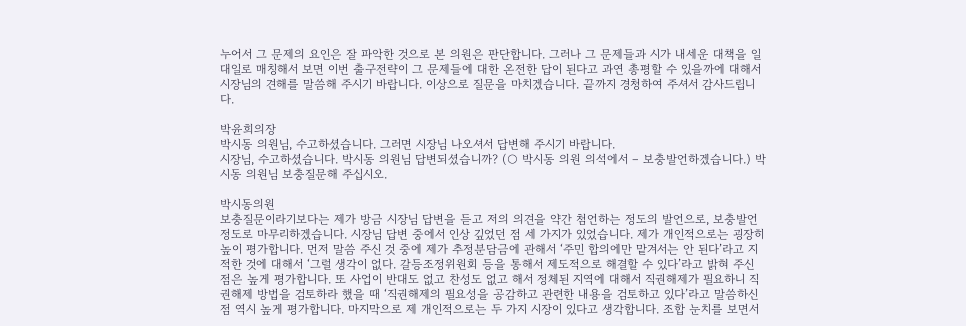누어서 그 문제의 요인은 잘 파악한 것으로 본 의원은 판단합니다. 그러나 그 문제들과 시가 내세운 대책을 일대일로 매칭해서 보면 이번 출구전략이 그 문제들에 대한 온전한 답이 된다고 과연 총평할 수 있을까에 대해서 시장님의 견해를 말씀해 주시기 바랍니다. 이상으로 질문을 마치겠습니다. 끝까지 경청하여 주셔서 감사드립니다.

박윤희의장
박시동 의원님, 수고하셨습니다. 그러면 시장님 나오셔서 답변해 주시기 바랍니다.
시장님, 수고하셨습니다. 박시동 의원님 답변되셨습니까? (○ 박시동 의원 의석에서 – 보충발언하겠습니다.) 박시동 의원님 보충질문해 주십시오.

박시동의원
보충질문이라기보다는 제가 방금 시장님 답변을 듣고 저의 의견을 약간 첨언하는 정도의 발언으로, 보충발언 정도로 마무리하겠습니다. 시장님 답변 중에서 인상 깊었던 점 세 가지가 있었습니다. 제가 개인적으로는 굉장히 높이 평가합니다. 먼저 말씀 주신 것 중에 제가 추정분담금에 관해서 ‘주민 합의에만 맡겨서는 안 된다’라고 지적한 것에 대해서 ‘그럴 생각이 없다. 갈등조정위원회 등을 통해서 제도적으로 해결할 수 있다’라고 밝혀 주신 점은 높게 평가합니다. 또 사업이 반대도 없고 찬성도 없고 해서 정체된 지역에 대해서 직권해제가 필요하니 직권해제 방법을 검토하라 했을 때 ‘직권해제의 필요성을 공감하고 관련한 내용을 검토하고 있다’라고 말씀하신 점 역시 높게 평가합니다. 마지막으로 제 개인적으로는 두 가지 시장이 있다고 생각합니다. 조합 눈치를 보면서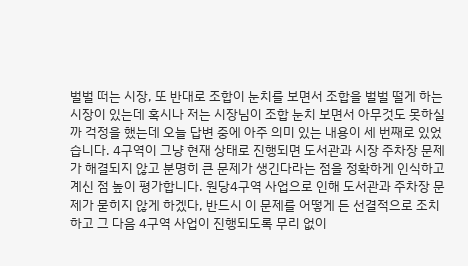벌벌 떠는 시장, 또 반대로 조합이 눈치를 보면서 조합을 벌벌 떨게 하는 시장이 있는데 혹시나 저는 시장님이 조합 눈치 보면서 아무것도 못하실까 걱정을 했는데 오늘 답변 중에 아주 의미 있는 내용이 세 번째로 있었습니다. 4구역이 그냥 현재 상태로 진행되면 도서관과 시장 주차장 문제가 해결되지 않고 분명히 큰 문제가 생긴다라는 점을 정확하게 인식하고 계신 점 높이 평가합니다. 원당4구역 사업으로 인해 도서관과 주차장 문제가 묻히지 않게 하겠다, 반드시 이 문제를 어떻게 든 선결적으로 조치하고 그 다음 4구역 사업이 진행되도록 무리 없이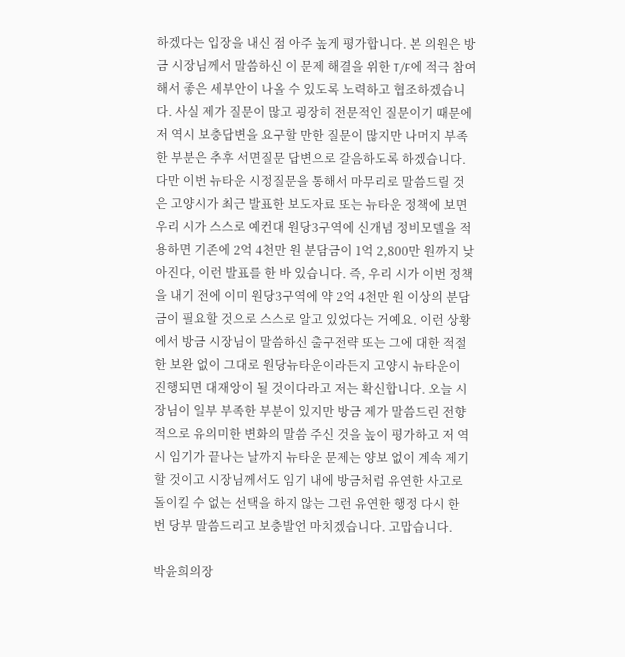하겠다는 입장을 내신 점 아주 높게 평가합니다. 본 의원은 방금 시장님께서 말씀하신 이 문제 해결을 위한 T/F에 적극 참여해서 좋은 세부안이 나올 수 있도록 노력하고 협조하겠습니다. 사실 제가 질문이 많고 굉장히 전문적인 질문이기 때문에 저 역시 보충답변을 요구할 만한 질문이 많지만 나머지 부족한 부분은 추후 서면질문 답변으로 갈음하도록 하겠습니다. 다만 이번 뉴타운 시정질문을 통해서 마무리로 말씀드릴 것은 고양시가 최근 발표한 보도자료 또는 뉴타운 정책에 보면 우리 시가 스스로 예컨대 원당3구역에 신개념 정비모델을 적용하면 기존에 2억 4천만 원 분담금이 1억 2,800만 원까지 낮아진다, 이런 발표를 한 바 있습니다. 즉, 우리 시가 이번 정책을 내기 전에 이미 원당3구역에 약 2억 4천만 원 이상의 분담금이 필요할 것으로 스스로 알고 있었다는 거예요. 이런 상황에서 방금 시장님이 말씀하신 출구전략 또는 그에 대한 적절한 보완 없이 그대로 원당뉴타운이라든지 고양시 뉴타운이 진행되면 대재앙이 될 것이다라고 저는 확신합니다. 오늘 시장님이 일부 부족한 부분이 있지만 방금 제가 말씀드린 전향적으로 유의미한 변화의 말씀 주신 것을 높이 평가하고 저 역시 임기가 끝나는 날까지 뉴타운 문제는 양보 없이 계속 제기할 것이고 시장님께서도 임기 내에 방금처럼 유연한 사고로 돌이킬 수 없는 선택을 하지 않는 그런 유연한 행정 다시 한 번 당부 말씀드리고 보충발언 마치겠습니다. 고맙습니다.

박윤희의장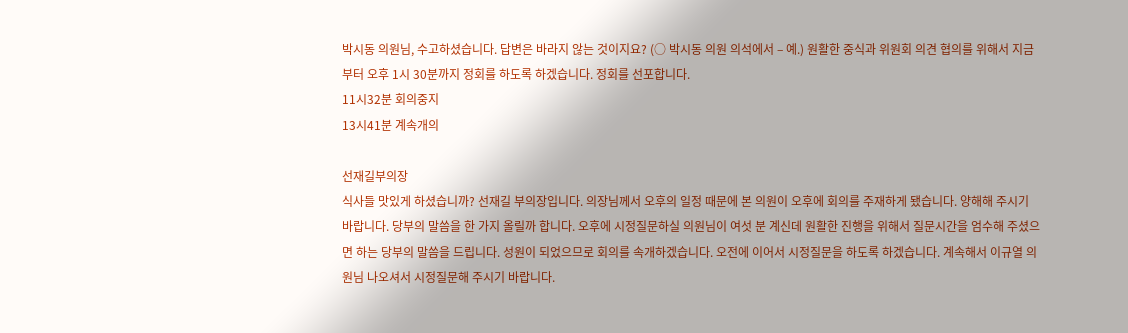박시동 의원님, 수고하셨습니다. 답변은 바라지 않는 것이지요? (○ 박시동 의원 의석에서 – 예.) 원활한 중식과 위원회 의견 협의를 위해서 지금부터 오후 1시 30분까지 정회를 하도록 하겠습니다. 정회를 선포합니다.
11시32분 회의중지
13시41분 계속개의

선재길부의장
식사들 맛있게 하셨습니까? 선재길 부의장입니다. 의장님께서 오후의 일정 때문에 본 의원이 오후에 회의를 주재하게 됐습니다. 양해해 주시기 바랍니다. 당부의 말씀을 한 가지 올릴까 합니다. 오후에 시정질문하실 의원님이 여섯 분 계신데 원활한 진행을 위해서 질문시간을 엄수해 주셨으면 하는 당부의 말씀을 드립니다. 성원이 되었으므로 회의를 속개하겠습니다. 오전에 이어서 시정질문을 하도록 하겠습니다. 계속해서 이규열 의원님 나오셔서 시정질문해 주시기 바랍니다.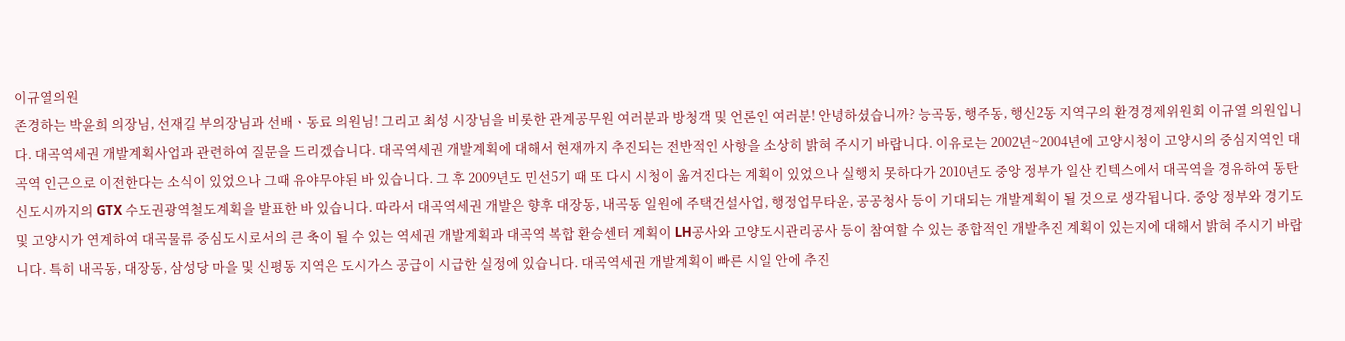이규열의원
존경하는 박윤희 의장님, 선재길 부의장님과 선배ㆍ동료 의원님! 그리고 최성 시장님을 비롯한 관계공무원 여러분과 방청객 및 언론인 여러분! 안녕하셨습니까? 능곡동, 행주동, 행신2동 지역구의 환경경제위원회 이규열 의원입니다. 대곡역세권 개발계획사업과 관련하여 질문을 드리겠습니다. 대곡역세권 개발계획에 대해서 현재까지 추진되는 전반적인 사항을 소상히 밝혀 주시기 바랍니다. 이유로는 2002년~2004년에 고양시청이 고양시의 중심지역인 대곡역 인근으로 이전한다는 소식이 있었으나 그때 유야무야된 바 있습니다. 그 후 2009년도 민선5기 때 또 다시 시청이 옮겨진다는 계획이 있었으나 실행치 못하다가 2010년도 중앙 정부가 일산 킨텍스에서 대곡역을 경유하여 동탄 신도시까지의 GTX 수도권광역철도계획을 발표한 바 있습니다. 따라서 대곡역세권 개발은 향후 대장동, 내곡동 일원에 주택건설사업, 행정업무타운, 공공청사 등이 기대되는 개발계획이 될 것으로 생각됩니다. 중앙 정부와 경기도 및 고양시가 연계하여 대곡물류 중심도시로서의 큰 축이 될 수 있는 역세권 개발계획과 대곡역 복합 환승센터 계획이 LH공사와 고양도시관리공사 등이 참여할 수 있는 종합적인 개발추진 계획이 있는지에 대해서 밝혀 주시기 바랍니다. 특히 내곡동, 대장동, 삼성당 마을 및 신평동 지역은 도시가스 공급이 시급한 실정에 있습니다. 대곡역세권 개발계획이 빠른 시일 안에 추진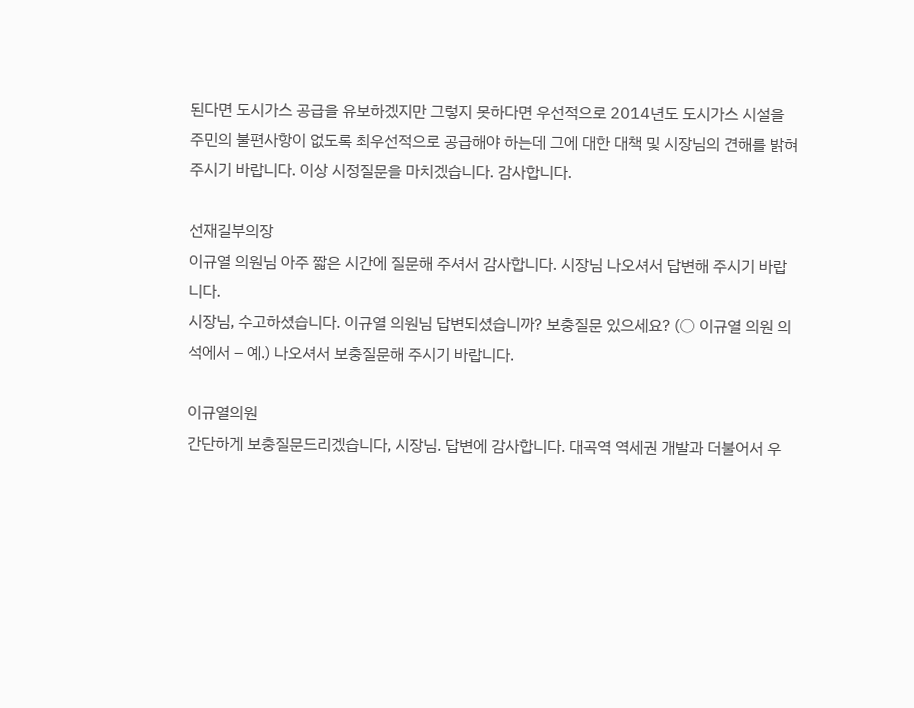된다면 도시가스 공급을 유보하겠지만 그렇지 못하다면 우선적으로 2014년도 도시가스 시설을 주민의 불편사항이 없도록 최우선적으로 공급해야 하는데 그에 대한 대책 및 시장님의 견해를 밝혀 주시기 바랍니다. 이상 시정질문을 마치겠습니다. 감사합니다.

선재길부의장
이규열 의원님 아주 짧은 시간에 질문해 주셔서 감사합니다. 시장님 나오셔서 답변해 주시기 바랍니다.
시장님, 수고하셨습니다. 이규열 의원님 답변되셨습니까? 보충질문 있으세요? (○ 이규열 의원 의석에서 – 예.) 나오셔서 보충질문해 주시기 바랍니다.

이규열의원
간단하게 보충질문드리겠습니다, 시장님. 답변에 감사합니다. 대곡역 역세권 개발과 더불어서 우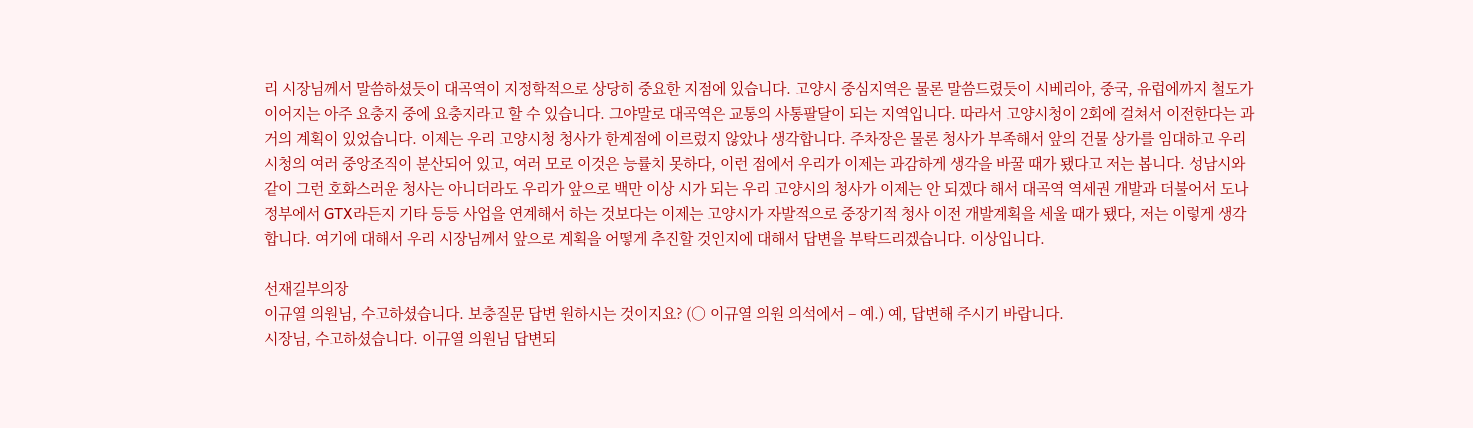리 시장님께서 말씀하셨듯이 대곡역이 지정학적으로 상당히 중요한 지점에 있습니다. 고양시 중심지역은 물론 말씀드렸듯이 시베리아, 중국, 유럽에까지 철도가 이어지는 아주 요충지 중에 요충지라고 할 수 있습니다. 그야말로 대곡역은 교통의 사통팔달이 되는 지역입니다. 따라서 고양시청이 2회에 걸쳐서 이전한다는 과거의 계획이 있었습니다. 이제는 우리 고양시청 청사가 한계점에 이르렀지 않았나 생각합니다. 주차장은 물론 청사가 부족해서 앞의 건물 상가를 임대하고 우리 시청의 여러 중앙조직이 분산되어 있고, 여러 모로 이것은 능률치 못하다, 이런 점에서 우리가 이제는 과감하게 생각을 바꿀 때가 됐다고 저는 봅니다. 성남시와 같이 그런 호화스러운 청사는 아니더라도 우리가 앞으로 백만 이상 시가 되는 우리 고양시의 청사가 이제는 안 되겠다 해서 대곡역 역세권 개발과 더불어서 도나 정부에서 GTX라든지 기타 등등 사업을 연계해서 하는 것보다는 이제는 고양시가 자발적으로 중장기적 청사 이전 개발계획을 세울 때가 됐다, 저는 이렇게 생각합니다. 여기에 대해서 우리 시장님께서 앞으로 계획을 어떻게 추진할 것인지에 대해서 답변을 부탁드리겠습니다. 이상입니다.

선재길부의장
이규열 의원님, 수고하셨습니다. 보충질문 답변 원하시는 것이지요? (○ 이규열 의원 의석에서 – 예.) 예, 답변해 주시기 바랍니다.
시장님, 수고하셨습니다. 이규열 의원님 답변되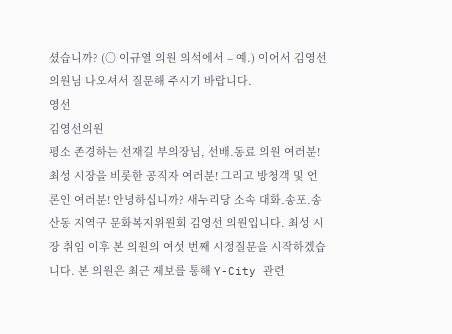셨습니까? (○ 이규열 의원 의석에서 – 예.) 이어서 김영선 의원님 나오셔서 질문해 주시기 바랍니다.
영선
김영선의원
평소 존경하는 선재길 부의장님, 선배․동료 의원 여러분! 최성 시장을 비롯한 공직자 여러분! 그리고 방청객 및 언론인 여러분! 안녕하십니까? 새누리당 소속 대화․송포․송산동 지역구 문화복지위원회 김영선 의원입니다. 최성 시장 취임 이후 본 의원의 여섯 번째 시정질문을 시작하겠습니다. 본 의원은 최근 제보를 통해 Y-City 관련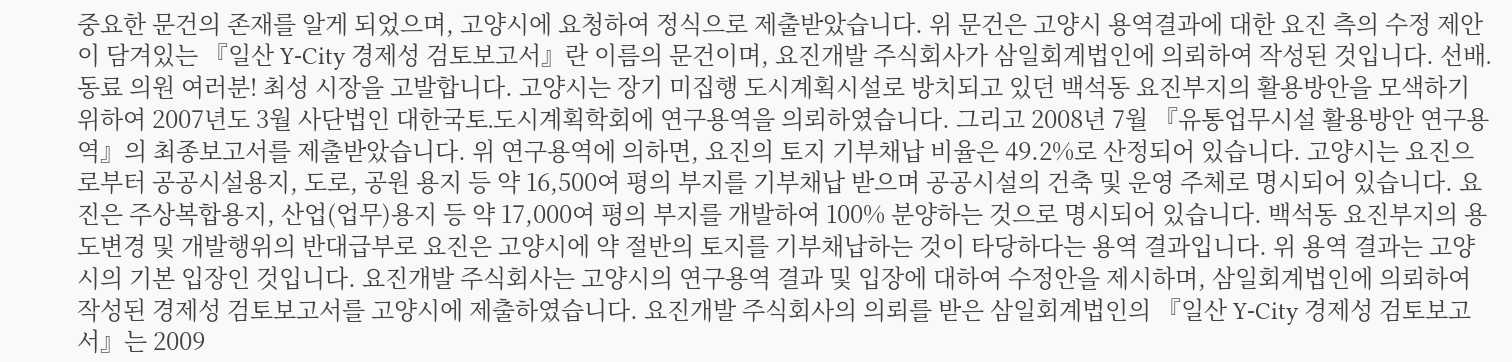중요한 문건의 존재를 알게 되었으며, 고양시에 요청하여 정식으로 제출받았습니다. 위 문건은 고양시 용역결과에 대한 요진 측의 수정 제안이 담겨있는 『일산 Y-City 경제성 검토보고서』란 이름의 문건이며, 요진개발 주식회사가 삼일회계법인에 의뢰하여 작성된 것입니다. 선배․동료 의원 여러분! 최성 시장을 고발합니다. 고양시는 장기 미집행 도시계획시설로 방치되고 있던 백석동 요진부지의 활용방안을 모색하기 위하여 2007년도 3월 사단법인 대한국토․도시계획학회에 연구용역을 의뢰하였습니다. 그리고 2008년 7월 『유통업무시설 활용방안 연구용역』의 최종보고서를 제출받았습니다. 위 연구용역에 의하면, 요진의 토지 기부채납 비율은 49.2%로 산정되어 있습니다. 고양시는 요진으로부터 공공시설용지, 도로, 공원 용지 등 약 16,500여 평의 부지를 기부채납 받으며 공공시설의 건축 및 운영 주체로 명시되어 있습니다. 요진은 주상복합용지, 산업(업무)용지 등 약 17,000여 평의 부지를 개발하여 100% 분양하는 것으로 명시되어 있습니다. 백석동 요진부지의 용도변경 및 개발행위의 반대급부로 요진은 고양시에 약 절반의 토지를 기부채납하는 것이 타당하다는 용역 결과입니다. 위 용역 결과는 고양시의 기본 입장인 것입니다. 요진개발 주식회사는 고양시의 연구용역 결과 및 입장에 대하여 수정안을 제시하며, 삼일회계법인에 의뢰하여 작성된 경제성 검토보고서를 고양시에 제출하였습니다. 요진개발 주식회사의 의뢰를 받은 삼일회계법인의 『일산 Y-City 경제성 검토보고서』는 2009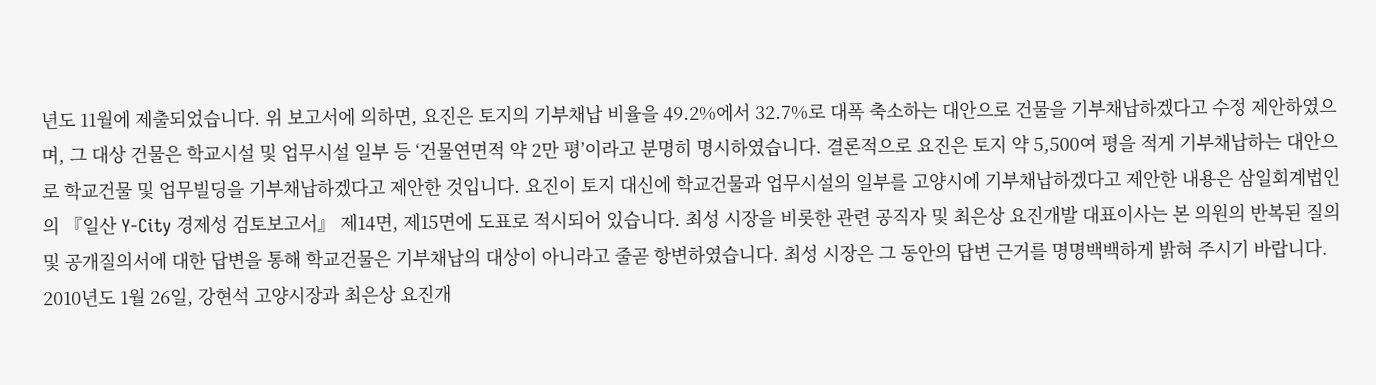년도 11월에 제출되었습니다. 위 보고서에 의하면, 요진은 토지의 기부채납 비율을 49.2%에서 32.7%로 대폭 축소하는 대안으로 건물을 기부채납하겠다고 수정 제안하였으며, 그 대상 건물은 학교시설 및 업무시설 일부 등 ‘건물연면적 약 2만 평’이라고 분명히 명시하였습니다. 결론적으로 요진은 토지 약 5,500여 평을 적게 기부채납하는 대안으로 학교건물 및 업무빌딩을 기부채납하겠다고 제안한 것입니다. 요진이 토지 대신에 학교건물과 업무시설의 일부를 고양시에 기부채납하겠다고 제안한 내용은 삼일회계법인의 『일산 Y-City 경제성 검토보고서』 제14면, 제15면에 도표로 적시되어 있습니다. 최성 시장을 비롯한 관련 공직자 및 최은상 요진개발 대표이사는 본 의원의 반복된 질의 및 공개질의서에 대한 답변을 통해 학교건물은 기부채납의 대상이 아니라고 줄곧 항변하였습니다. 최성 시장은 그 동안의 답변 근거를 명명백백하게 밝혀 주시기 바랍니다. 2010년도 1월 26일, 강현석 고양시장과 최은상 요진개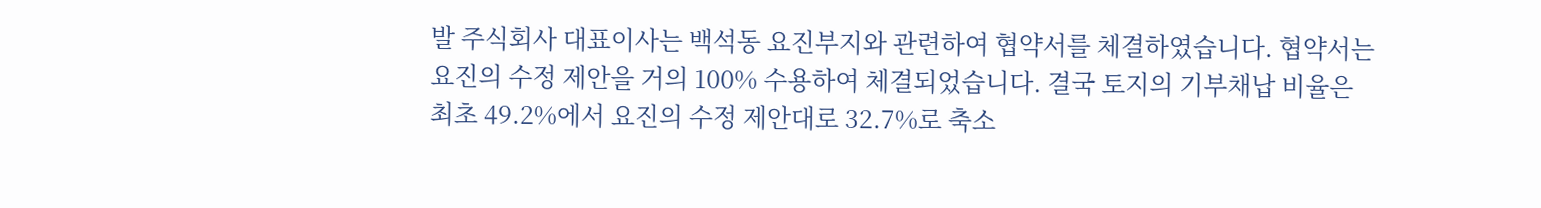발 주식회사 대표이사는 백석동 요진부지와 관련하여 협약서를 체결하였습니다. 협약서는 요진의 수정 제안을 거의 100% 수용하여 체결되었습니다. 결국 토지의 기부채납 비율은 최초 49.2%에서 요진의 수정 제안대로 32.7%로 축소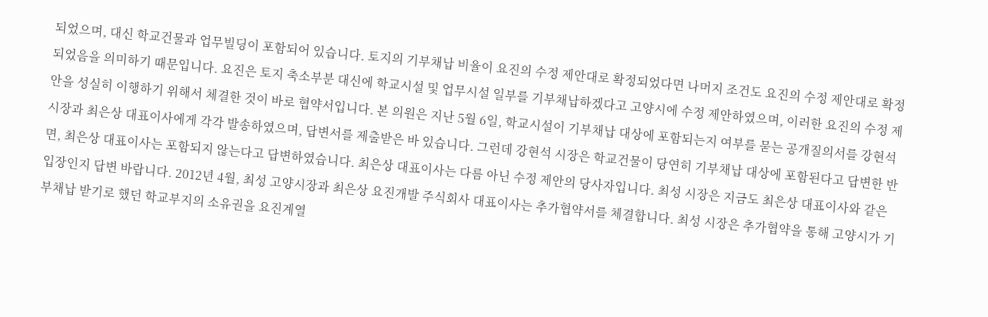되었으며, 대신 학교건물과 업무빌딩이 포함되어 있습니다. 토지의 기부채납 비율이 요진의 수정 제안대로 확정되었다면 나머지 조건도 요진의 수정 제안대로 확정되었음을 의미하기 때문입니다. 요진은 토지 축소부분 대신에 학교시설 및 업무시설 일부를 기부채납하겠다고 고양시에 수정 제안하였으며, 이러한 요진의 수정 제안을 성실히 이행하기 위해서 체결한 것이 바로 협약서입니다. 본 의원은 지난 5월 6일, 학교시설이 기부채납 대상에 포함되는지 여부를 묻는 공개질의서를 강현석 시장과 최은상 대표이사에게 각각 발송하였으며, 답변서를 제출받은 바 있습니다. 그런데 강현석 시장은 학교건물이 당연히 기부채납 대상에 포함된다고 답변한 반면, 최은상 대표이사는 포함되지 않는다고 답변하였습니다. 최은상 대표이사는 다름 아닌 수정 제안의 당사자입니다. 최성 시장은 지금도 최은상 대표이사와 같은 입장인지 답변 바랍니다. 2012년 4월, 최성 고양시장과 최은상 요진개발 주식회사 대표이사는 추가협약서를 체결합니다. 최성 시장은 추가협약을 통해 고양시가 기부채납 받기로 했던 학교부지의 소유권을 요진계열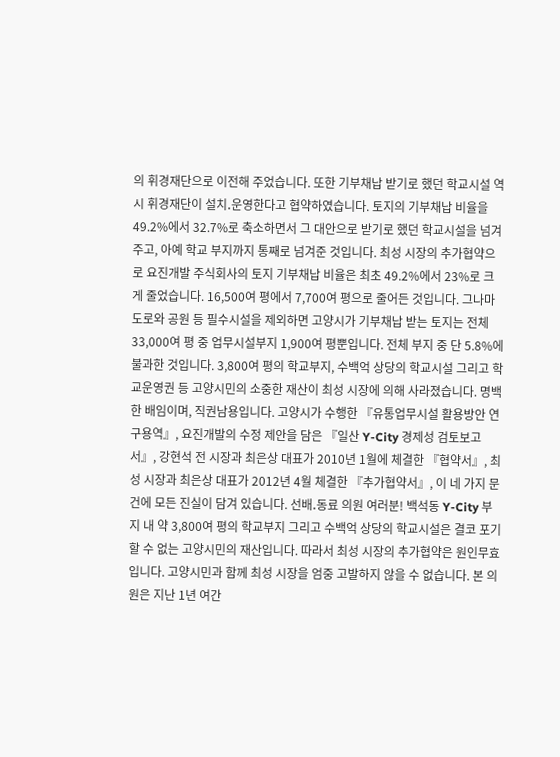의 휘경재단으로 이전해 주었습니다. 또한 기부채납 받기로 했던 학교시설 역시 휘경재단이 설치․운영한다고 협약하였습니다. 토지의 기부채납 비율을 49.2%에서 32.7%로 축소하면서 그 대안으로 받기로 했던 학교시설을 넘겨주고, 아예 학교 부지까지 통째로 넘겨준 것입니다. 최성 시장의 추가협약으로 요진개발 주식회사의 토지 기부채납 비율은 최초 49.2%에서 23%로 크게 줄었습니다. 16,500여 평에서 7,700여 평으로 줄어든 것입니다. 그나마 도로와 공원 등 필수시설을 제외하면 고양시가 기부채납 받는 토지는 전체 33,000여 평 중 업무시설부지 1,900여 평뿐입니다. 전체 부지 중 단 5.8%에 불과한 것입니다. 3,800여 평의 학교부지, 수백억 상당의 학교시설 그리고 학교운영권 등 고양시민의 소중한 재산이 최성 시장에 의해 사라졌습니다. 명백한 배임이며, 직권남용입니다. 고양시가 수행한 『유통업무시설 활용방안 연구용역』, 요진개발의 수정 제안을 담은 『일산 Y-City 경제성 검토보고서』, 강현석 전 시장과 최은상 대표가 2010년 1월에 체결한 『협약서』, 최성 시장과 최은상 대표가 2012년 4월 체결한 『추가협약서』, 이 네 가지 문건에 모든 진실이 담겨 있습니다. 선배․동료 의원 여러분! 백석동 Y-City 부지 내 약 3,800여 평의 학교부지 그리고 수백억 상당의 학교시설은 결코 포기할 수 없는 고양시민의 재산입니다. 따라서 최성 시장의 추가협약은 원인무효입니다. 고양시민과 함께 최성 시장을 엄중 고발하지 않을 수 없습니다. 본 의원은 지난 1년 여간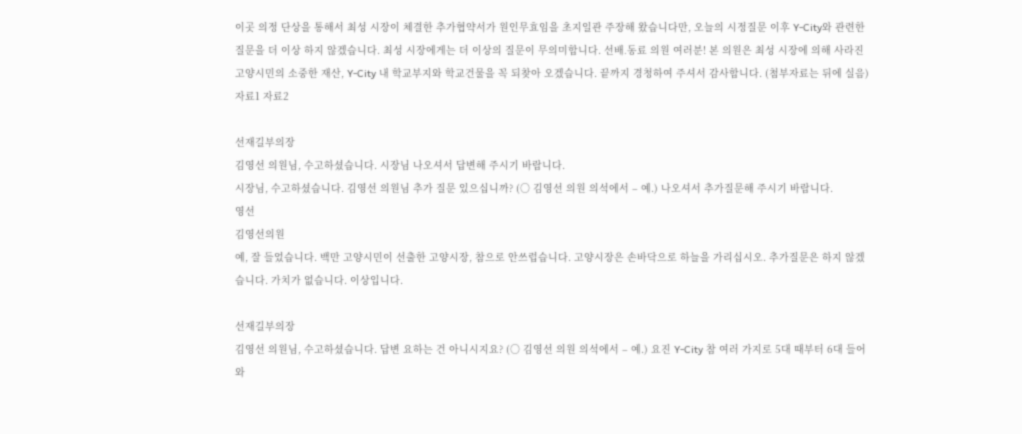이곳 의정 단상을 통해서 최성 시장이 체결한 추가협약서가 원인무효임을 초지일관 주장해 왔습니다만, 오늘의 시정질문 이후 Y-City와 관련한 질문을 더 이상 하지 않겠습니다. 최성 시장에게는 더 이상의 질문이 무의미합니다. 선배․동료 의원 여러분! 본 의원은 최성 시장에 의해 사라진 고양시민의 소중한 재산, Y-City 내 학교부지와 학교건물을 꼭 되찾아 오겠습니다. 끝까지 경청하여 주셔서 감사합니다. (첨부자료는 뒤에 실음) 자료1 자료2

선재길부의장
김영선 의원님, 수고하셨습니다. 시장님 나오셔서 답변해 주시기 바랍니다.
시장님, 수고하셨습니다. 김영선 의원님 추가 질문 있으십니까? (○ 김영선 의원 의석에서 – 예.) 나오셔서 추가질문해 주시기 바랍니다.
영선
김영선의원
예, 잘 들었습니다. 백만 고양시민이 선출한 고양시장, 참으로 안쓰럽습니다. 고양시장은 손바닥으로 하늘을 가리십시오. 추가질문은 하지 않겠습니다. 가치가 없습니다. 이상입니다.

선재길부의장
김영선 의원님, 수고하셨습니다. 답변 요하는 건 아니시지요? (○ 김영선 의원 의석에서 – 예.) 요진 Y-City 참 여러 가지로 5대 때부터 6대 들어와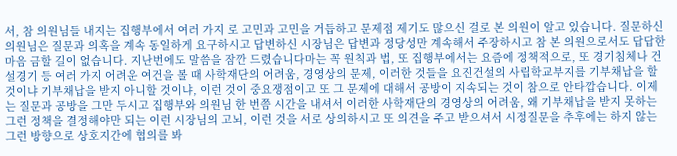서, 참 의원님들 내지는 집행부에서 여러 가지 로 고민과 고민을 거듭하고 문제점 제기도 많으신 걸로 본 의원이 알고 있습니다. 질문하신 의원님은 질문과 의혹을 계속 동일하게 요구하시고 답변하신 시장님은 답변과 정당성만 계속해서 주장하시고 참 본 의원으로서도 답답한 마음 금할 길이 없습니다. 지난번에도 말씀을 잠깐 드렸습니다마는 꼭 원칙과 법, 또 집행부에서는 요즘에 정책적으로, 또 경기침체나 건설경기 등 여러 가지 어려운 여건을 볼 때 사학재단의 어려움, 경영상의 문제, 이러한 것들을 요진건설의 사립학교부지를 기부채납을 할 것이냐 기부채납을 받지 아니할 것이냐, 이런 것이 중요쟁점이고 또 그 문제에 대해서 공방이 지속되는 것이 참으로 안타깝습니다. 이제는 질문과 공방을 그만 두시고 집행부와 의원님 한 번쯤 시간을 내셔서 이러한 사학재단의 경영상의 어려움, 왜 기부채납을 받지 못하는 그런 정책을 결정해야만 되는 이런 시장님의 고뇌, 이런 것을 서로 상의하시고 또 의견을 주고 받으셔서 시정질문을 추후에는 하지 않는 그런 방향으로 상호지간에 협의를 봐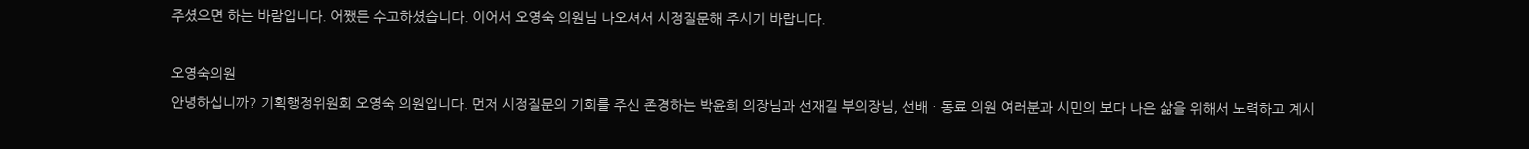주셨으면 하는 바람입니다. 어쨌든 수고하셨습니다. 이어서 오영숙 의원님 나오셔서 시정질문해 주시기 바랍니다.

오영숙의원
안녕하십니까? 기획행정위원회 오영숙 의원입니다. 먼저 시정질문의 기회를 주신 존경하는 박윤희 의장님과 선재길 부의장님, 선배ㆍ동료 의원 여러분과 시민의 보다 나은 삶을 위해서 노력하고 계시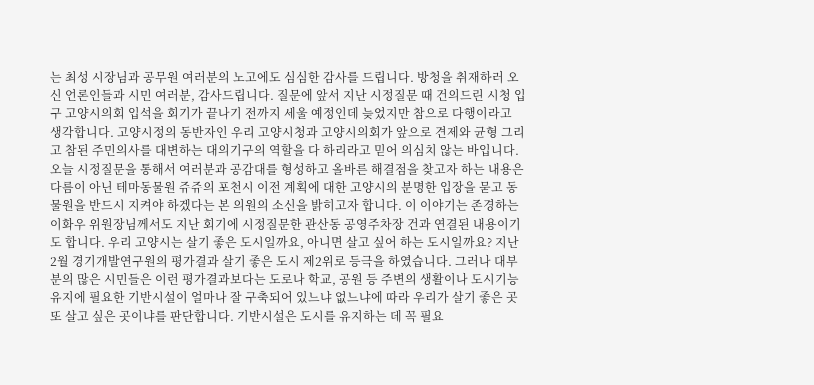는 최성 시장님과 공무원 여러분의 노고에도 심심한 감사를 드립니다. 방청을 취재하러 오신 언론인들과 시민 여러분, 감사드립니다. 질문에 앞서 지난 시정질문 때 건의드린 시청 입구 고양시의회 입석을 회기가 끝나기 전까지 세울 예정인데 늦었지만 참으로 다행이라고 생각합니다. 고양시정의 동반자인 우리 고양시청과 고양시의회가 앞으로 견제와 균형 그리고 참된 주민의사를 대변하는 대의기구의 역할을 다 하리라고 믿어 의심치 않는 바입니다. 오늘 시정질문을 통해서 여러분과 공감대를 형성하고 올바른 해결점을 찾고자 하는 내용은 다름이 아닌 테마동물원 쥬쥬의 포천시 이전 계획에 대한 고양시의 분명한 입장을 묻고 동물원을 반드시 지켜야 하겠다는 본 의원의 소신을 밝히고자 합니다. 이 이야기는 존경하는 이화우 위원장님께서도 지난 회기에 시정질문한 관산동 공영주차장 건과 연결된 내용이기도 합니다. 우리 고양시는 살기 좋은 도시일까요, 아니면 살고 싶어 하는 도시일까요? 지난 2월 경기개발연구원의 평가결과 살기 좋은 도시 제2위로 등극을 하였습니다. 그러나 대부분의 많은 시민들은 이런 평가결과보다는 도로나 학교, 공원 등 주변의 생활이나 도시기능 유지에 필요한 기반시설이 얼마나 잘 구축되어 있느냐 없느냐에 따라 우리가 살기 좋은 곳 또 살고 싶은 곳이냐를 판단합니다. 기반시설은 도시를 유지하는 데 꼭 필요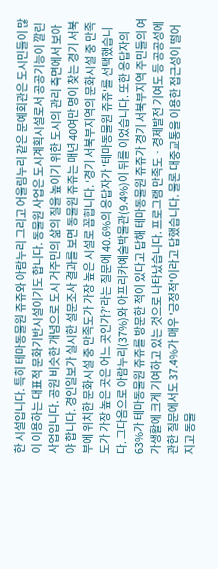한 시설입니다. 특히 테마동물원 쥬쥬와 아람누리 그리고 어울림누리 같은 문예회관은 도시민들이 많이 이용하는 대표적 문화기반시설이기도 합니다. 동물원 사업은 도시계획시설로서 공공기능이 깔린 사업입니다. 공원 비슷한 개념으로 도시 거주민의 삶의 질을 높이기 위한 도시의 관리 측면에서 보아야 합니다. 경인일보가 실시한 설문조사 결과를 보면 동물원 쥬쥬는 매년 40여만 명이 찾는 경기 서북부에 위치한 문화시설 중 만족도가 가장 높은 시설로 꼽힙니다. ‘경기 서북부지역의 문화시설 중 만족도가 가장 높은 곳은 어느 곳인가?’라는 질문에 40.6%의 응답자가 '테마동물원 쥬쥬'를 선택했습니다. 그다음으로 아람누리(37%)와 아프리카예술박물관(9.4%)이 뒤를 이었습니다. 또한 응답자의 63%가 테마동물원 쥬쥬를 방문한 적이 있다고 답해 테마동물원 쥬쥬가 경기 서북부지역 주민들의 여가생활에 크게 기여하고 있는 것으로 나타났습니다. 프로그램 만족도ㆍ경제발전 기여도 등 공공성에 관한 질문에서도 37.4%가 매우 '긍정적'이라고 답했습니다. 물론 대중교통을 이용한 접근성이 떨어지고 동물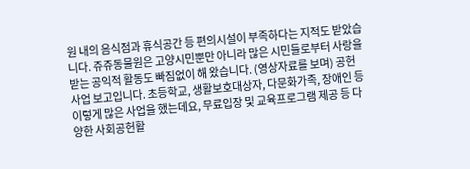원 내의 음식점과 휴식공간 등 편의시설이 부족하다는 지적도 받았습니다. 쥬쥬동물원은 고양시민뿐만 아니라 많은 시민들로부터 사랑을 받는 공익적 활동도 빠짐없이 해 왔습니다. (영상자료를 보며) 공헌사업 보고입니다. 초등학교, 생활보호대상자, 다문화가족, 장애인 등 이렇게 많은 사업을 했는데요, 무료입장 및 교육프로그램 제공 등 다양한 사회공헌활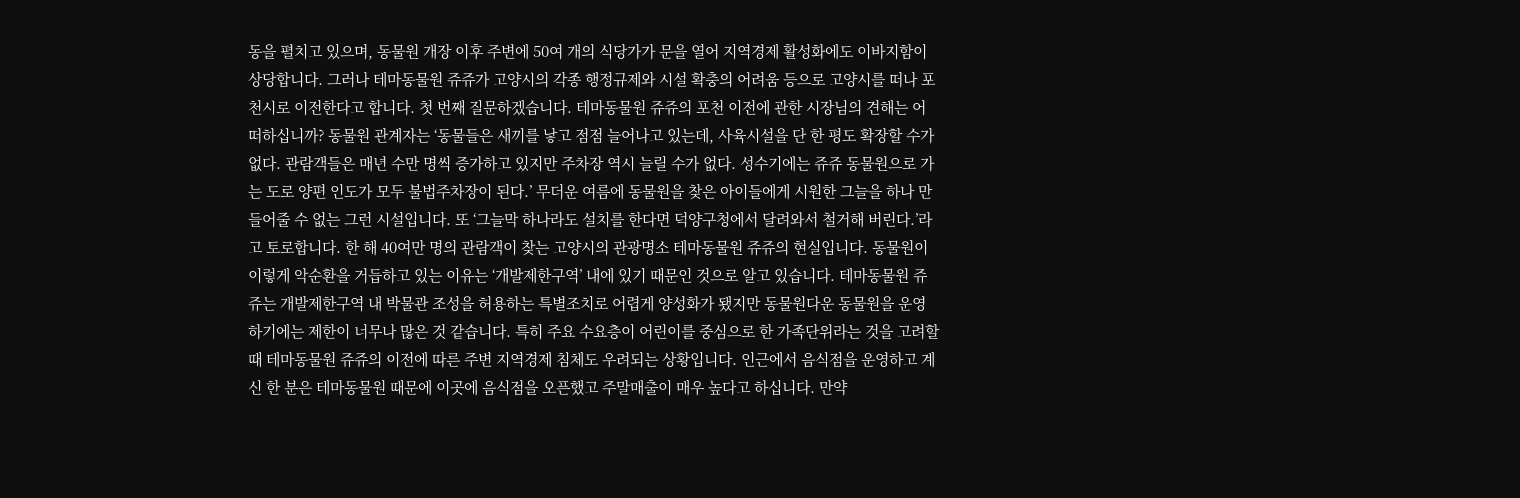동을 펼치고 있으며, 동물원 개장 이후 주변에 50여 개의 식당가가 문을 열어 지역경제 활성화에도 이바지함이 상당합니다. 그러나 테마동물원 쥬쥬가 고양시의 각종 행정규제와 시설 확충의 어려움 등으로 고양시를 떠나 포천시로 이전한다고 합니다. 첫 번째 질문하겠습니다. 테마동물원 쥬쥬의 포천 이전에 관한 시장님의 견해는 어떠하십니까? 동물원 관계자는 ‘동물들은 새끼를 낳고 점점 늘어나고 있는데, 사육시설을 단 한 평도 확장할 수가 없다. 관람객들은 매년 수만 명씩 증가하고 있지만 주차장 역시 늘릴 수가 없다. 성수기에는 쥬쥬 동물원으로 가는 도로 양편 인도가 모두 불법주차장이 된다.’ 무더운 여름에 동물원을 찾은 아이들에게 시원한 그늘을 하나 만들어줄 수 없는 그런 시설입니다. 또 ‘그늘막 하나라도 설치를 한다면 덕양구청에서 달려와서 철거해 버린다.’라고 토로합니다. 한 해 40여만 명의 관람객이 찾는 고양시의 관광명소 테마동물원 쥬쥬의 현실입니다. 동물원이 이렇게 악순환을 거듭하고 있는 이유는 ‘개발제한구역’ 내에 있기 때문인 것으로 알고 있습니다. 테마동물원 쥬쥬는 개발제한구역 내 박물관 조성을 허용하는 특별조치로 어렵게 양성화가 됐지만 동물원다운 동물원을 운영하기에는 제한이 너무나 많은 것 같습니다. 특히 주요 수요층이 어린이를 중심으로 한 가족단위라는 것을 고려할 때 테마동물원 쥬쥬의 이전에 따른 주변 지역경제 침체도 우려되는 상황입니다. 인근에서 음식점을 운영하고 계신 한 분은 테마동물원 때문에 이곳에 음식점을 오픈했고 주말매출이 매우 높다고 하십니다. 만약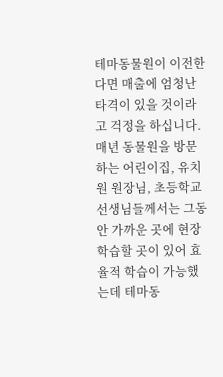테마동물원이 이전한다면 매출에 엄청난 타격이 있을 것이라고 걱정을 하십니다. 매년 동물원을 방문하는 어린이집, 유치원 원장님, 초등학교 선생님들께서는 그동안 가까운 곳에 현장학습할 곳이 있어 효율적 학습이 가능했는데 테마동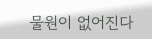물원이 없어진다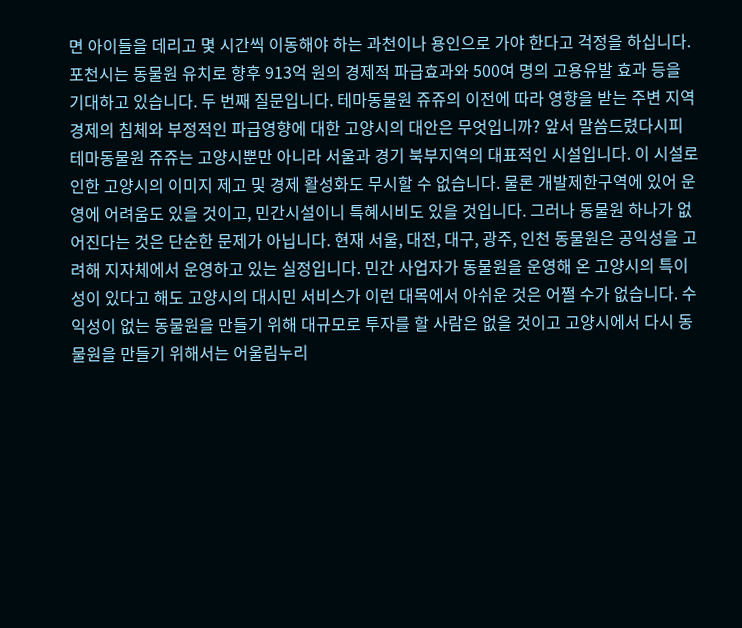면 아이들을 데리고 몇 시간씩 이동해야 하는 과천이나 용인으로 가야 한다고 걱정을 하십니다. 포천시는 동물원 유치로 향후 913억 원의 경제적 파급효과와 500여 명의 고용유발 효과 등을 기대하고 있습니다. 두 번째 질문입니다. 테마동물원 쥬쥬의 이전에 따라 영향을 받는 주변 지역경제의 침체와 부정적인 파급영향에 대한 고양시의 대안은 무엇입니까? 앞서 말씀드렸다시피 테마동물원 쥬쥬는 고양시뿐만 아니라 서울과 경기 북부지역의 대표적인 시설입니다. 이 시설로 인한 고양시의 이미지 제고 및 경제 활성화도 무시할 수 없습니다. 물론 개발제한구역에 있어 운영에 어려움도 있을 것이고, 민간시설이니 특혜시비도 있을 것입니다. 그러나 동물원 하나가 없어진다는 것은 단순한 문제가 아닙니다. 현재 서울, 대전, 대구, 광주, 인천 동물원은 공익성을 고려해 지자체에서 운영하고 있는 실정입니다. 민간 사업자가 동물원을 운영해 온 고양시의 특이성이 있다고 해도 고양시의 대시민 서비스가 이런 대목에서 아쉬운 것은 어쩔 수가 없습니다. 수익성이 없는 동물원을 만들기 위해 대규모로 투자를 할 사람은 없을 것이고 고양시에서 다시 동물원을 만들기 위해서는 어울림누리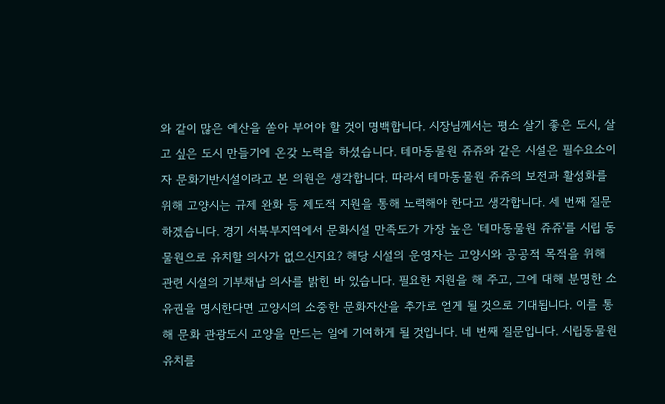와 같이 많은 예산을 쏟아 부어야 할 것이 명백합니다. 시장님께서는 평소 살기 좋은 도시, 살고 싶은 도시 만들기에 온갖 노력을 하셨습니다. 테마동물원 쥬쥬와 같은 시설은 필수요소이자 문화기반시설이라고 본 의원은 생각합니다. 따라서 테마동물원 쥬쥬의 보전과 활성화를 위해 고양시는 규제 완화 등 제도적 지원을 통해 노력해야 한다고 생각합니다. 세 번째 질문하겠습니다. 경기 서북부지역에서 문화시설 만족도가 가장 높은 '테마동물원 쥬쥬'를 시립 동물원으로 유치할 의사가 없으신지요? 해당 시설의 운영자는 고양시와 공공적 목적을 위해 관련 시설의 기부채납 의사를 밝힌 바 있습니다. 필요한 지원을 해 주고, 그에 대해 분명한 소유권을 명시한다면 고양시의 소중한 문화자산을 추가로 얻게 될 것으로 기대됩니다. 이를 통해 문화 관광도시 고양을 만드는 일에 기여하게 될 것입니다. 네 번째 질문입니다. 시립동물원 유치를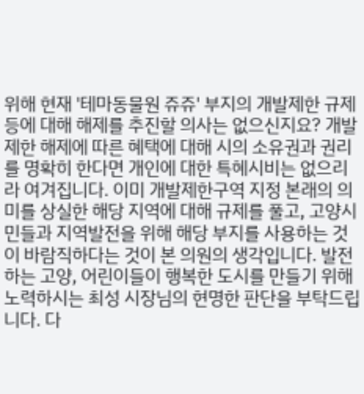위해 현재 '테마동물원 쥬쥬' 부지의 개발제한 규제 등에 대해 해제를 추진할 의사는 없으신지요? 개발제한 해제에 따른 혜택에 대해 시의 소유권과 권리를 명확히 한다면 개인에 대한 특혜시비는 없으리라 여겨집니다. 이미 개발제한구역 지정 본래의 의미를 상실한 해당 지역에 대해 규제를 풀고, 고양시민들과 지역발전을 위해 해당 부지를 사용하는 것이 바람직하다는 것이 본 의원의 생각입니다. 발전하는 고양, 어린이들이 행복한 도시를 만들기 위해 노력하시는 최성 시장님의 현명한 판단을 부탁드립니다. 다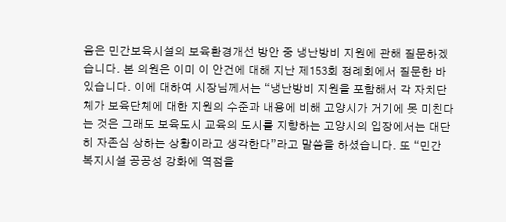음은 민간보육시설의 보육환경개선 방안 중 냉난방비 지원에 관해 질문하겠습니다. 본 의원은 이미 이 안건에 대해 지난 제153회 정례회에서 질문한 바 있습니다. 이에 대하여 시장님께서는 “냉난방비 지원을 포함해서 각 자치단체가 보육단체에 대한 지원의 수준과 내용에 비해 고양시가 거기에 못 미친다는 것은 그래도 보육도시 교육의 도시를 지향하는 고양시의 입장에서는 대단히 자존심 상하는 상황이라고 생각한다”라고 말씀을 하셨습니다. 또 “민간 복지시설 공공성 강화에 역점을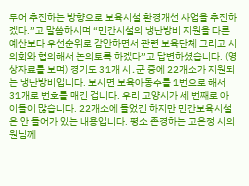두어 추진하는 방향으로 보육시설 환경개선 사업을 추진하겠다.”고 말씀하시며 “민간시설의 냉난방비 지원을 다른 예산보다 우선순위로 감안하면서 관련 보육단체 그리고 시의회와 협의해서 논의토록 하겠다”고 답변하셨습니다. (영상자료를 보며) 경기도 31개 시․군 중에 22개소가 지원되는 냉난방비입니다. 보시면 보육아동수를 1번으로 해서 31개로 번호를 매긴 겁니다. 우리 고양시가 세 번째로 아이들이 많습니다. 22개소에 들었긴 하지만 민간보육시설은 안 들어가 있는 내용입니다. 평소 존경하는 고은정 시의원님께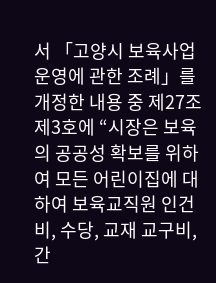서 「고양시 보육사업 운영에 관한 조례」를 개정한 내용 중 제27조제3호에 “시장은 보육의 공공성 확보를 위하여 모든 어린이집에 대하여 보육교직원 인건비, 수당, 교재 교구비, 간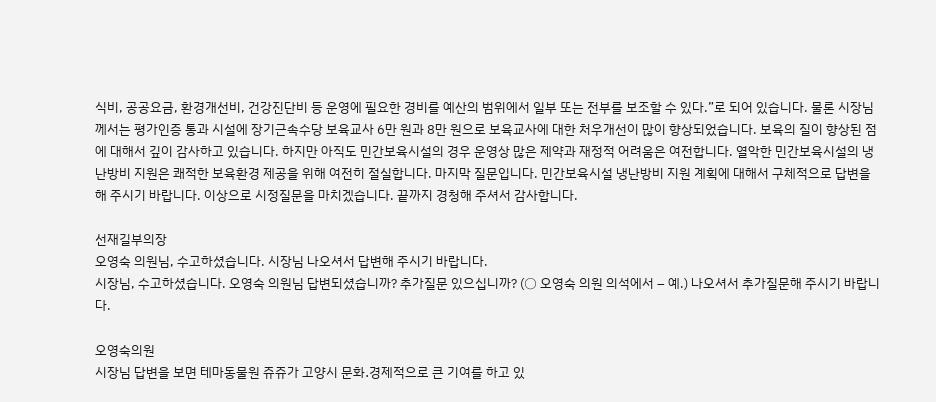식비, 공공요금, 환경개선비, 건강진단비 등 운영에 필요한 경비를 예산의 범위에서 일부 또는 전부를 보조할 수 있다.”로 되어 있습니다. 물론 시장님께서는 평가인증 통과 시설에 장기근속수당 보육교사 6만 원과 8만 원으로 보육교사에 대한 처우개선이 많이 향상되었습니다. 보육의 질이 향상된 점에 대해서 깊이 감사하고 있습니다. 하지만 아직도 민간보육시설의 경우 운영상 많은 제약과 재정적 어려움은 여전합니다. 열악한 민간보육시설의 냉난방비 지원은 쾌적한 보육환경 제공을 위해 여전히 절실합니다. 마지막 질문입니다. 민간보육시설 냉난방비 지원 계획에 대해서 구체적으로 답변을 해 주시기 바랍니다. 이상으로 시정질문을 마치겠습니다. 끝까지 경청해 주셔서 감사합니다.

선재길부의장
오영숙 의원님, 수고하셨습니다. 시장님 나오셔서 답변해 주시기 바랍니다.
시장님, 수고하셨습니다. 오영숙 의원님 답변되셨습니까? 추가질문 있으십니까? (○ 오영숙 의원 의석에서 – 예.) 나오셔서 추가질문해 주시기 바랍니다.

오영숙의원
시장님 답변을 보면 테마동물원 쥬쥬가 고양시 문화․경제적으로 큰 기여를 하고 있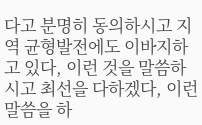다고 분명히 동의하시고 지역 균형발전에도 이바지하고 있다, 이런 것을 말씀하시고 최선을 다하겠다, 이런 말씀을 하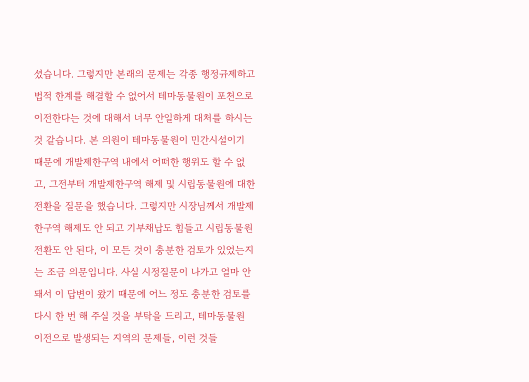셨습니다. 그렇지만 본래의 문제는 각종 행정규제하고 법적 한계를 해결할 수 없어서 테마동물원이 포천으로 이전한다는 것에 대해서 너무 안일하게 대처를 하시는 것 같습니다. 본 의원이 테마동물원이 민간시설이기 때문에 개발제한구역 내에서 어떠한 행위도 할 수 없고, 그전부터 개발제한구역 해제 및 시립동물원에 대한 전환을 질문을 했습니다. 그렇지만 시장님께서 개발제한구역 해제도 안 되고 기부채납도 힘들고 시립동물원 전환도 안 된다, 이 모든 것이 충분한 검토가 있었는지는 조금 의문입니다. 사실 시정질문이 나가고 얼마 안 돼서 이 답변이 왔기 때문에 어느 정도 충분한 검토를 다시 한 번 해 주실 것을 부탁을 드리고, 테마동물원 이전으로 발생되는 지역의 문제들, 이런 것들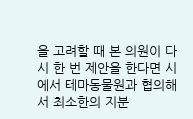을 고려할 때 본 의원이 다시 한 번 제안을 한다면 시에서 테마동물원과 협의해서 최소한의 지분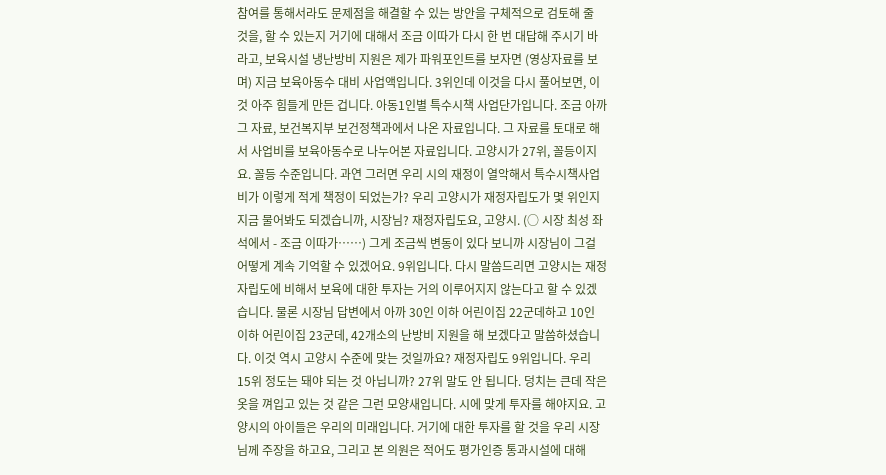참여를 통해서라도 문제점을 해결할 수 있는 방안을 구체적으로 검토해 줄 것을, 할 수 있는지 거기에 대해서 조금 이따가 다시 한 번 대답해 주시기 바라고, 보육시설 냉난방비 지원은 제가 파워포인트를 보자면 (영상자료를 보며) 지금 보육아동수 대비 사업액입니다. 3위인데 이것을 다시 풀어보면, 이것 아주 힘들게 만든 겁니다. 아동1인별 특수시책 사업단가입니다. 조금 아까 그 자료, 보건복지부 보건정책과에서 나온 자료입니다. 그 자료를 토대로 해서 사업비를 보육아동수로 나누어본 자료입니다. 고양시가 27위, 꼴등이지요. 꼴등 수준입니다. 과연 그러면 우리 시의 재정이 열악해서 특수시책사업비가 이렇게 적게 책정이 되었는가? 우리 고양시가 재정자립도가 몇 위인지 지금 물어봐도 되겠습니까, 시장님? 재정자립도요, 고양시. (○ 시장 최성 좌석에서 - 조금 이따가……) 그게 조금씩 변동이 있다 보니까 시장님이 그걸 어떻게 계속 기억할 수 있겠어요. 9위입니다. 다시 말씀드리면 고양시는 재정자립도에 비해서 보육에 대한 투자는 거의 이루어지지 않는다고 할 수 있겠습니다. 물론 시장님 답변에서 아까 30인 이하 어린이집 22군데하고 10인 이하 어린이집 23군데, 42개소의 난방비 지원을 해 보겠다고 말씀하셨습니다. 이것 역시 고양시 수준에 맞는 것일까요? 재정자립도 9위입니다. 우리 15위 정도는 돼야 되는 것 아닙니까? 27위 말도 안 됩니다. 덩치는 큰데 작은 옷을 껴입고 있는 것 같은 그런 모양새입니다. 시에 맞게 투자를 해야지요. 고양시의 아이들은 우리의 미래입니다. 거기에 대한 투자를 할 것을 우리 시장님께 주장을 하고요, 그리고 본 의원은 적어도 평가인증 통과시설에 대해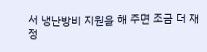서 냉난방비 지원을 해 주면 조금 더 재정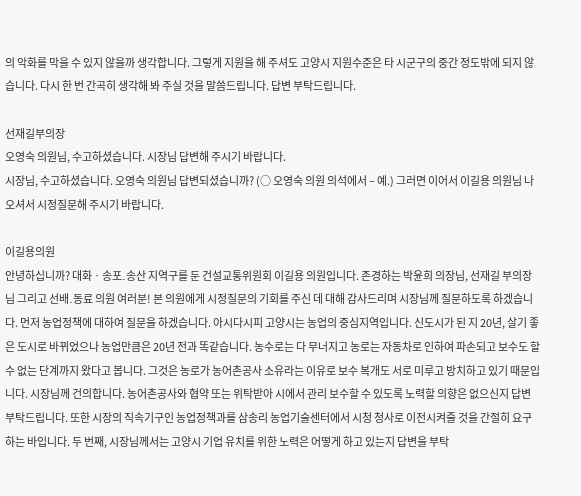의 악화를 막을 수 있지 않을까 생각합니다. 그렇게 지원을 해 주셔도 고양시 지원수준은 타 시군구의 중간 정도밖에 되지 않습니다. 다시 한 번 간곡히 생각해 봐 주실 것을 말씀드립니다. 답변 부탁드립니다.

선재길부의장
오영숙 의원님, 수고하셨습니다. 시장님 답변해 주시기 바랍니다.
시장님, 수고하셨습니다. 오영숙 의원님 답변되셨습니까? (○ 오영숙 의원 의석에서 – 예.) 그러면 이어서 이길용 의원님 나오셔서 시정질문해 주시기 바랍니다.

이길용의원
안녕하십니까? 대화ㆍ송포․송산 지역구를 둔 건설교통위원회 이길용 의원입니다. 존경하는 박윤희 의장님, 선재길 부의장님 그리고 선배․동료 의원 여러분! 본 의원에게 시정질문의 기회를 주신 데 대해 감사드리며 시장님께 질문하도록 하겠습니다. 먼저 농업정책에 대하여 질문을 하겠습니다. 아시다시피 고양시는 농업의 중심지역입니다. 신도시가 된 지 20년, 살기 좋은 도시로 바뀌었으나 농업만큼은 20년 전과 똑같습니다. 농수로는 다 무너지고 농로는 자동차로 인하여 파손되고 보수도 할 수 없는 단계까지 왔다고 봅니다. 그것은 농로가 농어촌공사 소유라는 이유로 보수 복개도 서로 미루고 방치하고 있기 때문입니다. 시장님께 건의합니다. 농어촌공사와 협약 또는 위탁받아 시에서 관리 보수할 수 있도록 노력할 의향은 없으신지 답변 부탁드립니다. 또한 시장의 직속기구인 농업정책과를 삼송리 농업기술센터에서 시청 청사로 이전시켜줄 것을 간절히 요구하는 바입니다. 두 번째, 시장님께서는 고양시 기업 유치를 위한 노력은 어떻게 하고 있는지 답변을 부탁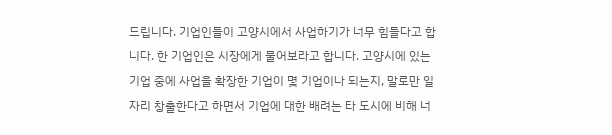드립니다. 기업인들이 고양시에서 사업하기가 너무 힘들다고 합니다. 한 기업인은 시장에게 물어보라고 합니다. 고양시에 있는 기업 중에 사업을 확장한 기업이 몇 기업이나 되는지, 말로만 일자리 창출한다고 하면서 기업에 대한 배려는 타 도시에 비해 너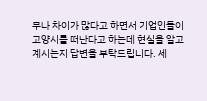무나 차이가 많다고 하면서 기업인들이 고양시를 떠난다고 하는데 현실을 알고 계시는지 답변을 부탁드립니다. 세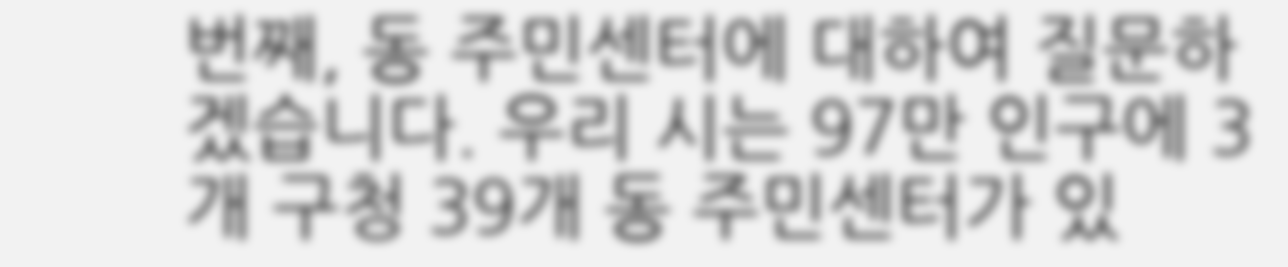번째, 동 주민센터에 대하여 질문하겠습니다. 우리 시는 97만 인구에 3개 구청 39개 동 주민센터가 있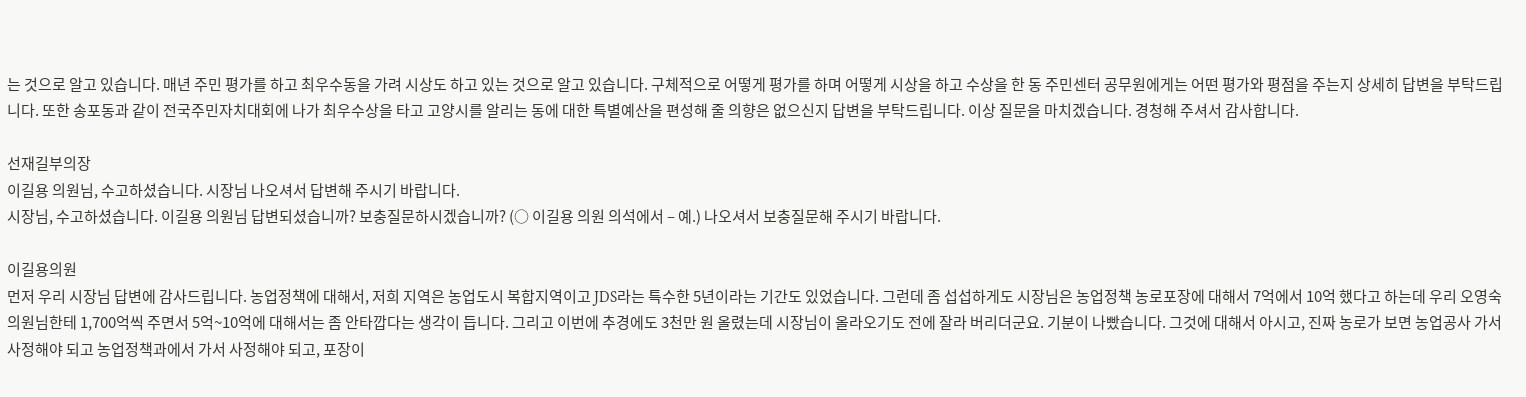는 것으로 알고 있습니다. 매년 주민 평가를 하고 최우수동을 가려 시상도 하고 있는 것으로 알고 있습니다. 구체적으로 어떻게 평가를 하며 어떻게 시상을 하고 수상을 한 동 주민센터 공무원에게는 어떤 평가와 평점을 주는지 상세히 답변을 부탁드립니다. 또한 송포동과 같이 전국주민자치대회에 나가 최우수상을 타고 고양시를 알리는 동에 대한 특별예산을 편성해 줄 의향은 없으신지 답변을 부탁드립니다. 이상 질문을 마치겠습니다. 경청해 주셔서 감사합니다.

선재길부의장
이길용 의원님, 수고하셨습니다. 시장님 나오셔서 답변해 주시기 바랍니다.
시장님, 수고하셨습니다. 이길용 의원님 답변되셨습니까? 보충질문하시겠습니까? (○ 이길용 의원 의석에서 – 예.) 나오셔서 보충질문해 주시기 바랍니다.

이길용의원
먼저 우리 시장님 답변에 감사드립니다. 농업정책에 대해서, 저희 지역은 농업도시 복합지역이고 JDS라는 특수한 5년이라는 기간도 있었습니다. 그런데 좀 섭섭하게도 시장님은 농업정책 농로포장에 대해서 7억에서 10억 했다고 하는데 우리 오영숙 의원님한테 1,700억씩 주면서 5억~10억에 대해서는 좀 안타깝다는 생각이 듭니다. 그리고 이번에 추경에도 3천만 원 올렸는데 시장님이 올라오기도 전에 잘라 버리더군요. 기분이 나빴습니다. 그것에 대해서 아시고, 진짜 농로가 보면 농업공사 가서 사정해야 되고 농업정책과에서 가서 사정해야 되고, 포장이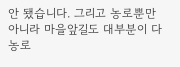안 됐습니다. 그리고 농로뿐만 아니라 마을앞길도 대부분이 다 농로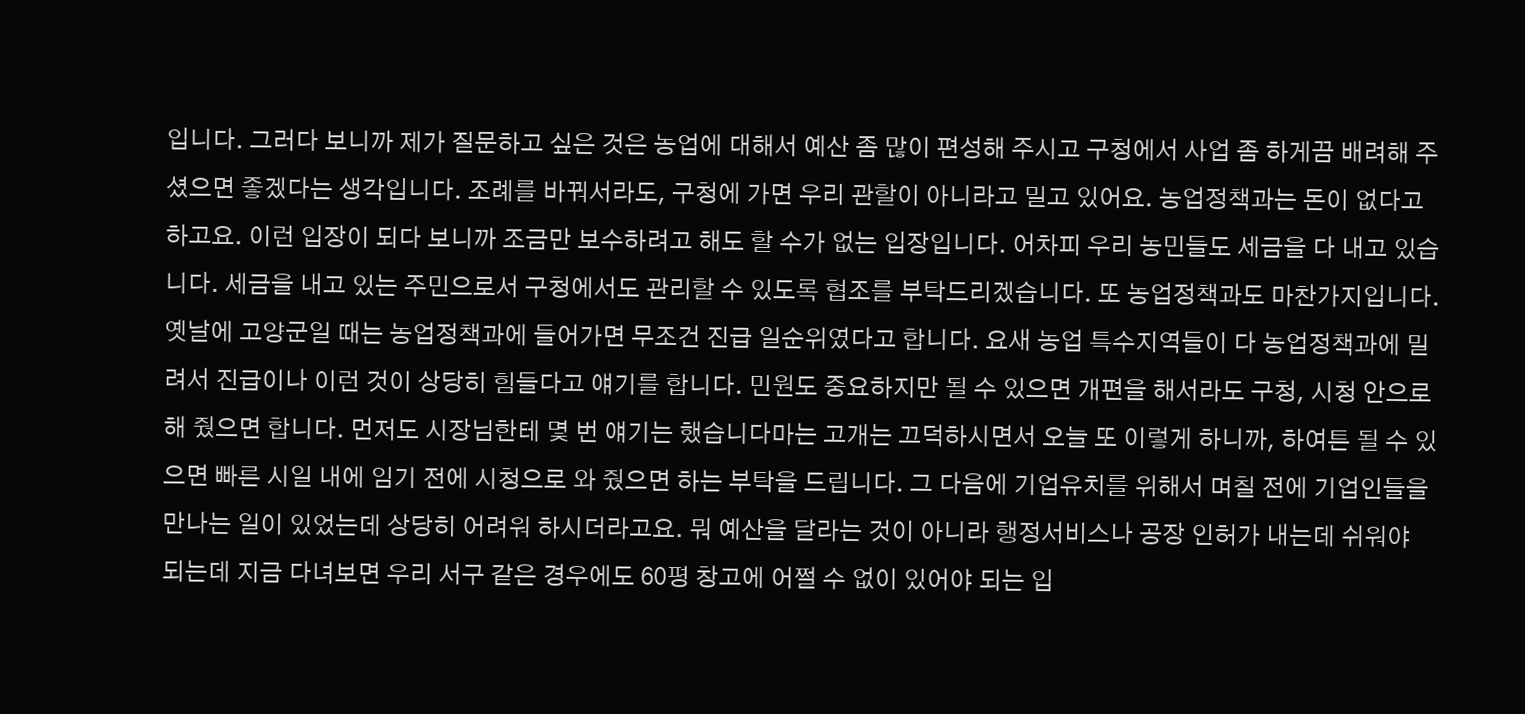입니다. 그러다 보니까 제가 질문하고 싶은 것은 농업에 대해서 예산 좀 많이 편성해 주시고 구청에서 사업 좀 하게끔 배려해 주셨으면 좋겠다는 생각입니다. 조례를 바꿔서라도, 구청에 가면 우리 관할이 아니라고 밀고 있어요. 농업정책과는 돈이 없다고 하고요. 이런 입장이 되다 보니까 조금만 보수하려고 해도 할 수가 없는 입장입니다. 어차피 우리 농민들도 세금을 다 내고 있습니다. 세금을 내고 있는 주민으로서 구청에서도 관리할 수 있도록 협조를 부탁드리겠습니다. 또 농업정책과도 마찬가지입니다. 옛날에 고양군일 때는 농업정책과에 들어가면 무조건 진급 일순위였다고 합니다. 요새 농업 특수지역들이 다 농업정책과에 밀려서 진급이나 이런 것이 상당히 힘들다고 얘기를 합니다. 민원도 중요하지만 될 수 있으면 개편을 해서라도 구청, 시청 안으로 해 줬으면 합니다. 먼저도 시장님한테 몇 번 얘기는 했습니다마는 고개는 끄덕하시면서 오늘 또 이렇게 하니까, 하여튼 될 수 있으면 빠른 시일 내에 임기 전에 시청으로 와 줬으면 하는 부탁을 드립니다. 그 다음에 기업유치를 위해서 며칠 전에 기업인들을 만나는 일이 있었는데 상당히 어려워 하시더라고요. 뭐 예산을 달라는 것이 아니라 행정서비스나 공장 인허가 내는데 쉬워야 되는데 지금 다녀보면 우리 서구 같은 경우에도 60평 창고에 어쩔 수 없이 있어야 되는 입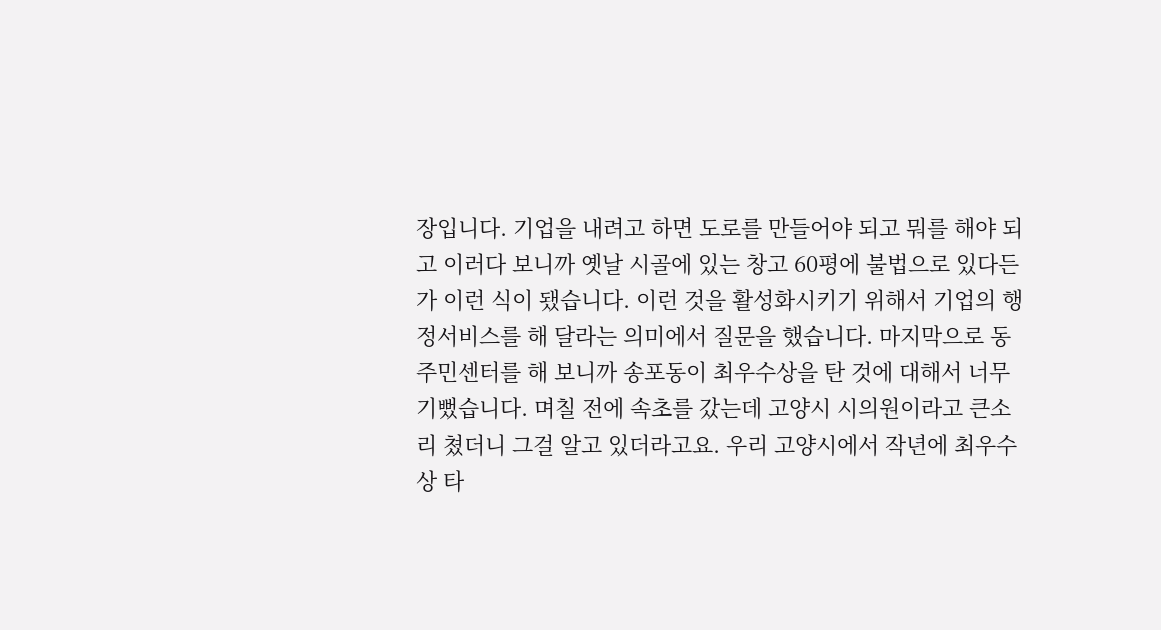장입니다. 기업을 내려고 하면 도로를 만들어야 되고 뭐를 해야 되고 이러다 보니까 옛날 시골에 있는 창고 60평에 불법으로 있다든가 이런 식이 됐습니다. 이런 것을 활성화시키기 위해서 기업의 행정서비스를 해 달라는 의미에서 질문을 했습니다. 마지막으로 동 주민센터를 해 보니까 송포동이 최우수상을 탄 것에 대해서 너무 기뻤습니다. 며칠 전에 속초를 갔는데 고양시 시의원이라고 큰소리 쳤더니 그걸 알고 있더라고요. 우리 고양시에서 작년에 최우수상 타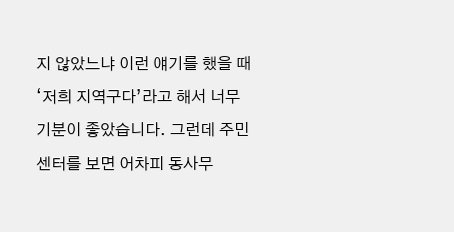지 않았느냐 이런 얘기를 했을 때 ‘저희 지역구다’라고 해서 너무 기분이 좋았습니다. 그런데 주민센터를 보면 어차피 동사무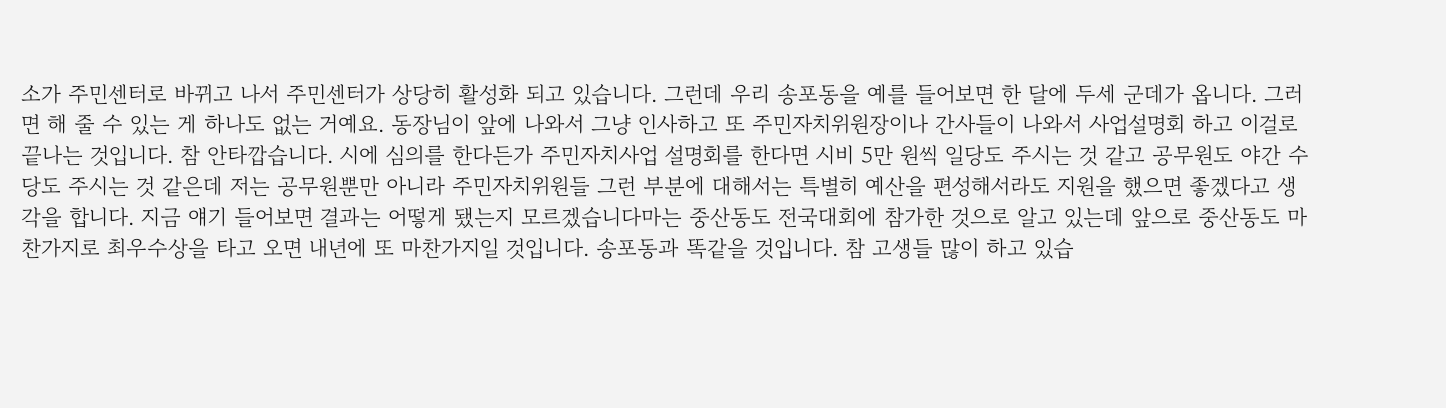소가 주민센터로 바뀌고 나서 주민센터가 상당히 활성화 되고 있습니다. 그런데 우리 송포동을 예를 들어보면 한 달에 두세 군데가 옵니다. 그러면 해 줄 수 있는 게 하나도 없는 거예요. 동장님이 앞에 나와서 그냥 인사하고 또 주민자치위원장이나 간사들이 나와서 사업설명회 하고 이걸로 끝나는 것입니다. 참 안타깝습니다. 시에 심의를 한다든가 주민자치사업 설명회를 한다면 시비 5만 원씩 일당도 주시는 것 같고 공무원도 야간 수당도 주시는 것 같은데 저는 공무원뿐만 아니라 주민자치위원들 그런 부분에 대해서는 특별히 예산을 편성해서라도 지원을 했으면 좋겠다고 생각을 합니다. 지금 얘기 들어보면 결과는 어떻게 됐는지 모르겠습니다마는 중산동도 전국대회에 참가한 것으로 알고 있는데 앞으로 중산동도 마찬가지로 최우수상을 타고 오면 내년에 또 마찬가지일 것입니다. 송포동과 똑같을 것입니다. 참 고생들 많이 하고 있습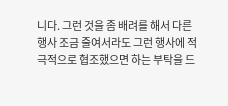니다. 그런 것을 좀 배려를 해서 다른 행사 조금 줄여서라도 그런 행사에 적극적으로 협조했으면 하는 부탁을 드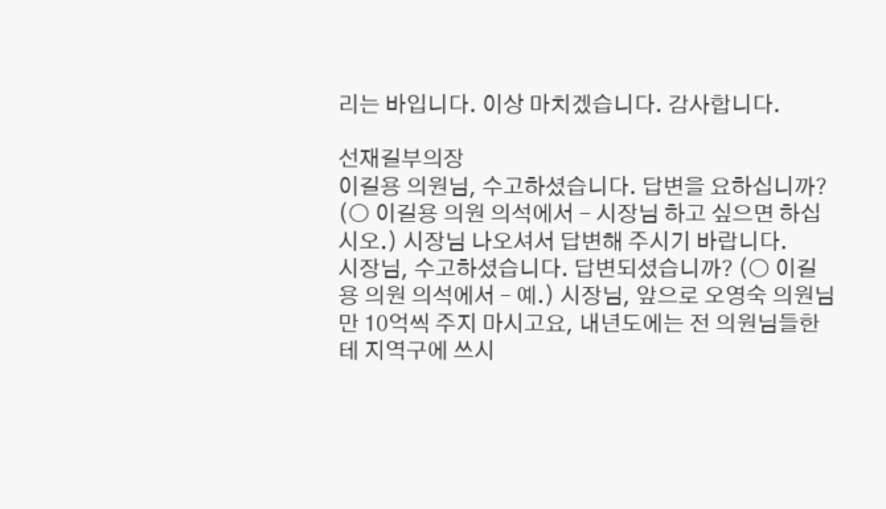리는 바입니다. 이상 마치겠습니다. 감사합니다.

선재길부의장
이길용 의원님, 수고하셨습니다. 답변을 요하십니까? (○ 이길용 의원 의석에서 - 시장님 하고 싶으면 하십시오.) 시장님 나오셔서 답변해 주시기 바랍니다.
시장님, 수고하셨습니다. 답변되셨습니까? (○ 이길용 의원 의석에서 – 예.) 시장님, 앞으로 오영숙 의원님만 10억씩 주지 마시고요, 내년도에는 전 의원님들한테 지역구에 쓰시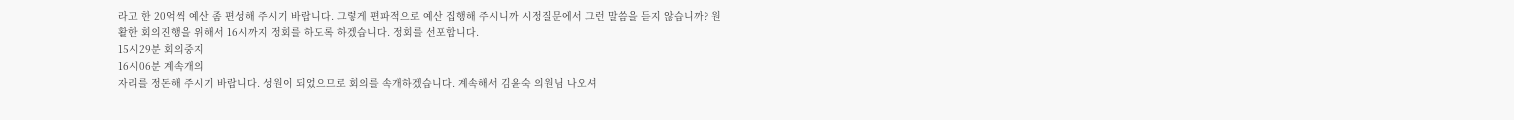라고 한 20억씩 예산 좀 편성해 주시기 바랍니다. 그렇게 편파적으로 예산 집행해 주시니까 시정질문에서 그런 말씀을 듣지 않습니까? 원활한 회의진행을 위해서 16시까지 정회를 하도록 하겠습니다. 정회를 선포합니다.
15시29분 회의중지
16시06분 계속개의
자리를 정돈해 주시기 바랍니다. 성원이 되었으므로 회의를 속개하겠습니다. 계속해서 김윤숙 의원님 나오셔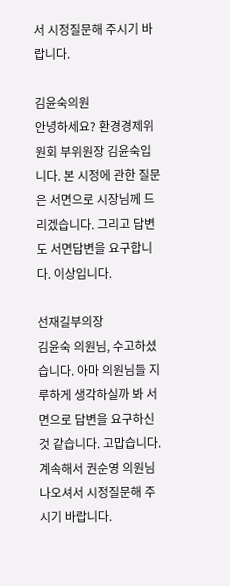서 시정질문해 주시기 바랍니다.

김윤숙의원
안녕하세요? 환경경제위원회 부위원장 김윤숙입니다. 본 시정에 관한 질문은 서면으로 시장님께 드리겠습니다. 그리고 답변도 서면답변을 요구합니다. 이상입니다.

선재길부의장
김윤숙 의원님, 수고하셨습니다. 아마 의원님들 지루하게 생각하실까 봐 서면으로 답변을 요구하신 것 같습니다. 고맙습니다. 계속해서 권순영 의원님 나오셔서 시정질문해 주시기 바랍니다.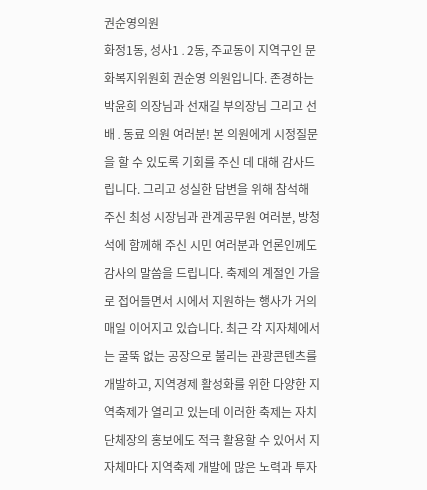권순영의원
화정1동, 성사1․2동, 주교동이 지역구인 문화복지위원회 권순영 의원입니다. 존경하는 박윤희 의장님과 선재길 부의장님 그리고 선배․동료 의원 여러분! 본 의원에게 시정질문을 할 수 있도록 기회를 주신 데 대해 감사드립니다. 그리고 성실한 답변을 위해 참석해 주신 최성 시장님과 관계공무원 여러분, 방청석에 함께해 주신 시민 여러분과 언론인께도 감사의 말씀을 드립니다. 축제의 계절인 가을로 접어들면서 시에서 지원하는 행사가 거의 매일 이어지고 있습니다. 최근 각 지자체에서는 굴뚝 없는 공장으로 불리는 관광콘텐츠를 개발하고, 지역경제 활성화를 위한 다양한 지역축제가 열리고 있는데 이러한 축제는 자치단체장의 홍보에도 적극 활용할 수 있어서 지자체마다 지역축제 개발에 많은 노력과 투자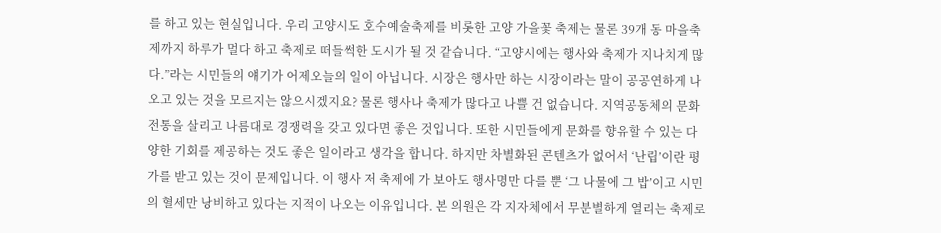를 하고 있는 현실입니다. 우리 고양시도 호수예술축제를 비롯한 고양 가을꽃 축제는 물론 39개 동 마을축제까지 하루가 멀다 하고 축제로 떠들썩한 도시가 될 것 같습니다. “고양시에는 행사와 축제가 지나치게 많다.”라는 시민들의 얘기가 어제오늘의 일이 아닙니다. 시장은 행사만 하는 시장이라는 말이 공공연하게 나오고 있는 것을 모르지는 않으시겠지요? 물론 행사나 축제가 많다고 나쁠 건 없습니다. 지역공동체의 문화전통을 살리고 나름대로 경쟁력을 갖고 있다면 좋은 것입니다. 또한 시민들에게 문화를 향유할 수 있는 다양한 기회를 제공하는 것도 좋은 일이라고 생각을 합니다. 하지만 차별화된 콘텐츠가 없어서 ‘난립’이란 평가를 받고 있는 것이 문제입니다. 이 행사 저 축제에 가 보아도 행사명만 다를 뿐 ‘그 나물에 그 밥’이고 시민의 혈세만 낭비하고 있다는 지적이 나오는 이유입니다. 본 의원은 각 지자체에서 무분별하게 열리는 축제로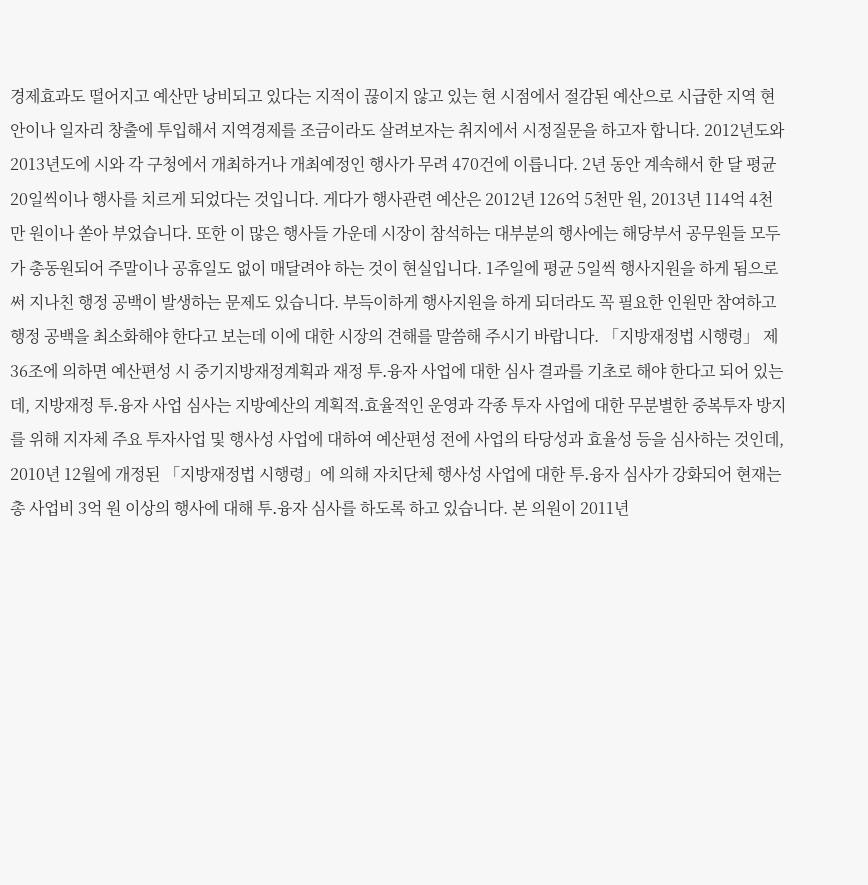경제효과도 떨어지고 예산만 낭비되고 있다는 지적이 끊이지 않고 있는 현 시점에서 절감된 예산으로 시급한 지역 현안이나 일자리 창출에 투입해서 지역경제를 조금이라도 살려보자는 취지에서 시정질문을 하고자 합니다. 2012년도와 2013년도에 시와 각 구청에서 개최하거나 개최예정인 행사가 무려 470건에 이릅니다. 2년 동안 계속해서 한 달 평균 20일씩이나 행사를 치르게 되었다는 것입니다. 게다가 행사관련 예산은 2012년 126억 5천만 원, 2013년 114억 4천만 원이나 쏟아 부었습니다. 또한 이 많은 행사들 가운데 시장이 참석하는 대부분의 행사에는 해당부서 공무원들 모두가 총동원되어 주말이나 공휴일도 없이 매달려야 하는 것이 현실입니다. 1주일에 평균 5일씩 행사지원을 하게 됨으로써 지나친 행정 공백이 발생하는 문제도 있습니다. 부득이하게 행사지원을 하게 되더라도 꼭 필요한 인원만 참여하고 행정 공백을 최소화해야 한다고 보는데 이에 대한 시장의 견해를 말씀해 주시기 바랍니다. 「지방재정법 시행령」 제36조에 의하면 예산편성 시 중기지방재정계획과 재정 투․융자 사업에 대한 심사 결과를 기초로 해야 한다고 되어 있는데, 지방재정 투․융자 사업 심사는 지방예산의 계획적․효율적인 운영과 각종 투자 사업에 대한 무분별한 중복투자 방지를 위해 지자체 주요 투자사업 및 행사성 사업에 대하여 예산편성 전에 사업의 타당성과 효율성 등을 심사하는 것인데, 2010년 12월에 개정된 「지방재정법 시행령」에 의해 자치단체 행사성 사업에 대한 투․융자 심사가 강화되어 현재는 총 사업비 3억 원 이상의 행사에 대해 투․융자 심사를 하도록 하고 있습니다. 본 의원이 2011년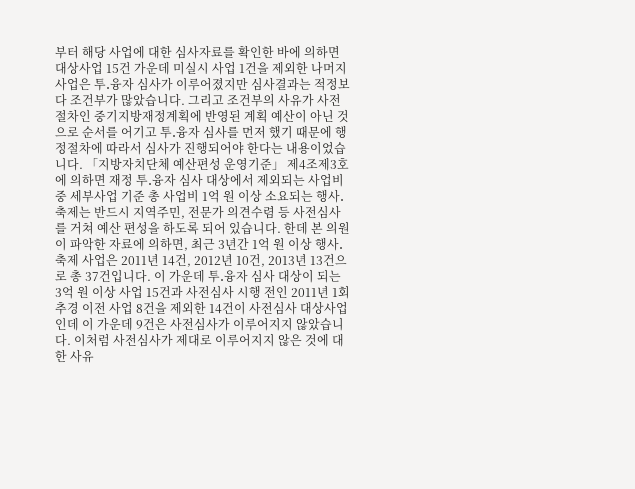부터 해당 사업에 대한 심사자료를 확인한 바에 의하면 대상사업 15건 가운데 미실시 사업 1건을 제외한 나머지 사업은 투․융자 심사가 이루어졌지만 심사결과는 적정보다 조건부가 많았습니다. 그리고 조건부의 사유가 사전절차인 중기지방재정계획에 반영된 계획 예산이 아닌 것으로 순서를 어기고 투․융자 심사를 먼저 했기 때문에 행정절차에 따라서 심사가 진행되어야 한다는 내용이었습니다. 「지방자치단체 예산편성 운영기준」 제4조제3호에 의하면 재정 투․융자 심사 대상에서 제외되는 사업비 중 세부사업 기준 총 사업비 1억 원 이상 소요되는 행사․축제는 반드시 지역주민, 전문가 의견수렴 등 사전심사를 거쳐 예산 편성을 하도록 되어 있습니다. 한데 본 의원이 파악한 자료에 의하면, 최근 3년간 1억 원 이상 행사․축제 사업은 2011년 14건, 2012년 10건, 2013년 13건으로 총 37건입니다. 이 가운데 투․융자 심사 대상이 되는 3억 원 이상 사업 15건과 사전심사 시행 전인 2011년 1회 추경 이전 사업 8건을 제외한 14건이 사전심사 대상사업인데 이 가운데 9건은 사전심사가 이루어지지 않았습니다. 이처럼 사전심사가 제대로 이루어지지 않은 것에 대한 사유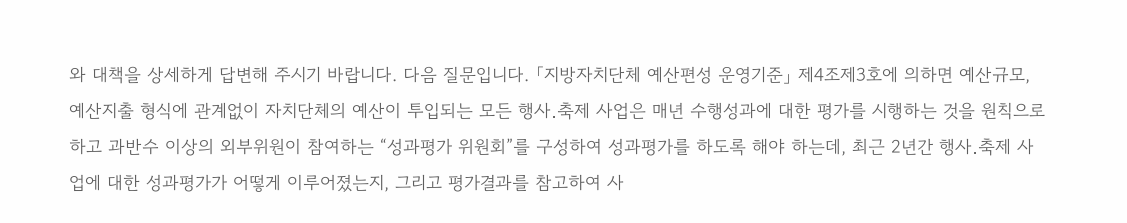와 대책을 상세하게 답변해 주시기 바랍니다. 다음 질문입니다. 「지방자치단체 예산편성 운영기준」 제4조제3호에 의하면 예산규모, 예산지출 형식에 관계없이 자치단체의 예산이 투입되는 모든 행사․축제 사업은 매년 수행성과에 대한 평가를 시행하는 것을 원칙으로 하고 과반수 이상의 외부위원이 참여하는 “성과평가 위원회”를 구성하여 성과평가를 하도록 해야 하는데, 최근 2년간 행사․축제 사업에 대한 성과평가가 어떻게 이루어졌는지, 그리고 평가결과를 참고하여 사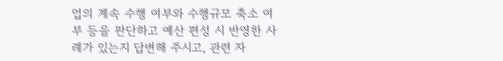업의 계속 수행 여부와 수행규모 축소 여부 등을 판단하고 예산 편성 시 반영한 사례가 있는지 답변해 주시고, 관련 자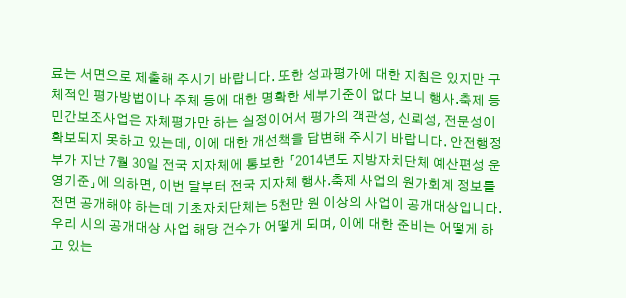료는 서면으로 제출해 주시기 바랍니다. 또한 성과평가에 대한 지침은 있지만 구체적인 평가방법이나 주체 등에 대한 명확한 세부기준이 없다 보니 행사․축제 등 민간보조사업은 자체평가만 하는 실정이어서 평가의 객관성, 신뢰성, 전문성이 확보되지 못하고 있는데, 이에 대한 개선책을 답변해 주시기 바랍니다. 안전행정부가 지난 7월 30일 전국 지자체에 통보한 「2014년도 지방자치단체 예산편성 운영기준」에 의하면, 이번 달부터 전국 지자체 행사․축제 사업의 원가회계 정보를 전면 공개해야 하는데 기초자치단체는 5천만 원 이상의 사업이 공개대상입니다. 우리 시의 공개대상 사업 해당 건수가 어떻게 되며, 이에 대한 준비는 어떻게 하고 있는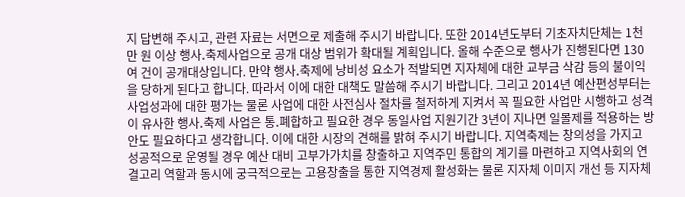지 답변해 주시고, 관련 자료는 서면으로 제출해 주시기 바랍니다. 또한 2014년도부터 기초자치단체는 1천만 원 이상 행사․축제사업으로 공개 대상 범위가 확대될 계획입니다. 올해 수준으로 행사가 진행된다면 130여 건이 공개대상입니다. 만약 행사․축제에 낭비성 요소가 적발되면 지자체에 대한 교부금 삭감 등의 불이익을 당하게 된다고 합니다. 따라서 이에 대한 대책도 말씀해 주시기 바랍니다. 그리고 2014년 예산편성부터는 사업성과에 대한 평가는 물론 사업에 대한 사전심사 절차를 철저하게 지켜서 꼭 필요한 사업만 시행하고 성격이 유사한 행사․축제 사업은 통․폐합하고 필요한 경우 동일사업 지원기간 3년이 지나면 일몰제를 적용하는 방안도 필요하다고 생각합니다. 이에 대한 시장의 견해를 밝혀 주시기 바랍니다. 지역축제는 창의성을 가지고 성공적으로 운영될 경우 예산 대비 고부가가치를 창출하고 지역주민 통합의 계기를 마련하고 지역사회의 연결고리 역할과 동시에 궁극적으로는 고용창출을 통한 지역경제 활성화는 물론 지자체 이미지 개선 등 지자체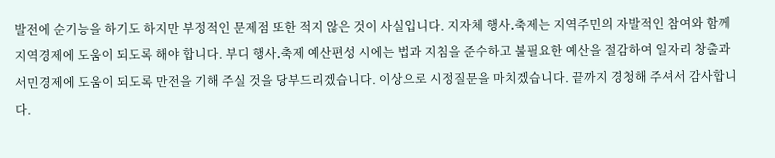발전에 순기능을 하기도 하지만 부정적인 문제점 또한 적지 않은 것이 사실입니다. 지자체 행사․축제는 지역주민의 자발적인 참여와 함께 지역경제에 도움이 되도록 해야 합니다. 부디 행사․축제 예산편성 시에는 법과 지침을 준수하고 불필요한 예산을 절감하여 일자리 창출과 서민경제에 도움이 되도록 만전을 기해 주실 것을 당부드리겠습니다. 이상으로 시정질문을 마치겠습니다. 끝까지 경청해 주셔서 감사합니다.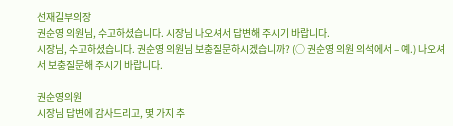선재길부의장
권순영 의원님, 수고하셨습니다. 시장님 나오셔서 답변해 주시기 바랍니다.
시장님, 수고하셨습니다. 권순영 의원님 보충질문하시겠습니까? (○ 권순영 의원 의석에서 – 예.) 나오셔서 보충질문해 주시기 바랍니다.

권순영의원
시장님 답변에 감사드리고, 몇 가지 추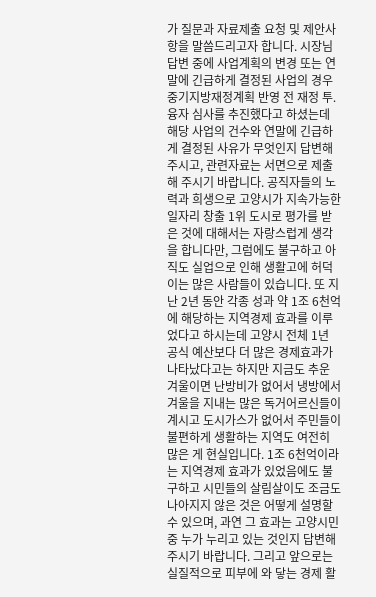가 질문과 자료제출 요청 및 제안사항을 말씀드리고자 합니다. 시장님 답변 중에 사업계획의 변경 또는 연말에 긴급하게 결정된 사업의 경우 중기지방재정계획 반영 전 재정 투․융자 심사를 추진했다고 하셨는데 해당 사업의 건수와 연말에 긴급하게 결정된 사유가 무엇인지 답변해 주시고, 관련자료는 서면으로 제출해 주시기 바랍니다. 공직자들의 노력과 희생으로 고양시가 지속가능한 일자리 창출 1위 도시로 평가를 받은 것에 대해서는 자랑스럽게 생각을 합니다만, 그럼에도 불구하고 아직도 실업으로 인해 생활고에 허덕이는 많은 사람들이 있습니다. 또 지난 2년 동안 각종 성과 약 1조 6천억에 해당하는 지역경제 효과를 이루었다고 하시는데 고양시 전체 1년 공식 예산보다 더 많은 경제효과가 나타났다고는 하지만 지금도 추운 겨울이면 난방비가 없어서 냉방에서 겨울을 지내는 많은 독거어르신들이 계시고 도시가스가 없어서 주민들이 불편하게 생활하는 지역도 여전히 많은 게 현실입니다. 1조 6천억이라는 지역경제 효과가 있었음에도 불구하고 시민들의 살림살이도 조금도 나아지지 않은 것은 어떻게 설명할 수 있으며, 과연 그 효과는 고양시민 중 누가 누리고 있는 것인지 답변해 주시기 바랍니다. 그리고 앞으로는 실질적으로 피부에 와 닿는 경제 활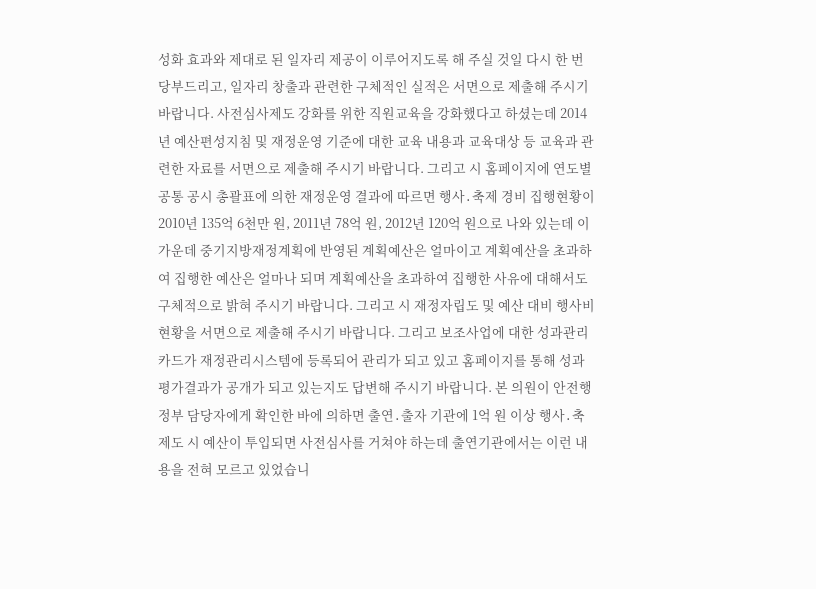성화 효과와 제대로 된 일자리 제공이 이루어지도록 해 주실 것일 다시 한 번 당부드리고, 일자리 창출과 관련한 구체적인 실적은 서면으로 제출해 주시기 바랍니다. 사전심사제도 강화를 위한 직원교육을 강화했다고 하셨는데 2014년 예산편성지침 및 재정운영 기준에 대한 교육 내용과 교육대상 등 교육과 관련한 자료를 서면으로 제출해 주시기 바랍니다. 그리고 시 홈페이지에 연도별 공통 공시 총괄표에 의한 재정운영 결과에 따르면 행사․축제 경비 집행현황이 2010년 135억 6천만 원, 2011년 78억 원, 2012년 120억 원으로 나와 있는데 이 가운데 중기지방재정계획에 반영된 계획예산은 얼마이고 계획예산을 초과하여 집행한 예산은 얼마나 되며 계획예산을 초과하여 집행한 사유에 대해서도 구체적으로 밝혀 주시기 바랍니다. 그리고 시 재정자립도 및 예산 대비 행사비 현황을 서면으로 제출해 주시기 바랍니다. 그리고 보조사업에 대한 성과관리카드가 재정관리시스템에 등록되어 관리가 되고 있고 홈페이지를 통해 성과평가결과가 공개가 되고 있는지도 답변해 주시기 바랍니다. 본 의원이 안전행정부 담당자에게 확인한 바에 의하면 출연․출자 기관에 1억 원 이상 행사․축제도 시 예산이 투입되면 사전심사를 거쳐야 하는데 출연기관에서는 이런 내용을 전혀 모르고 있었습니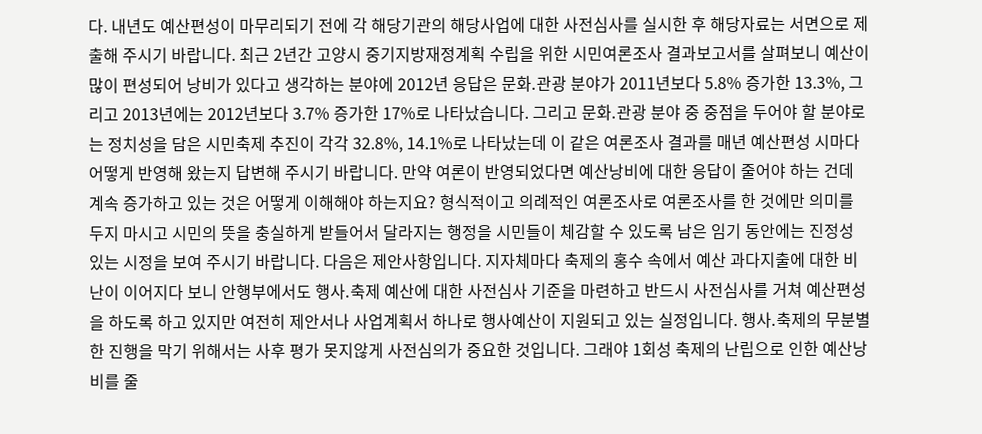다. 내년도 예산편성이 마무리되기 전에 각 해당기관의 해당사업에 대한 사전심사를 실시한 후 해당자료는 서면으로 제출해 주시기 바랍니다. 최근 2년간 고양시 중기지방재정계획 수립을 위한 시민여론조사 결과보고서를 살펴보니 예산이 많이 편성되어 낭비가 있다고 생각하는 분야에 2012년 응답은 문화․관광 분야가 2011년보다 5.8% 증가한 13.3%, 그리고 2013년에는 2012년보다 3.7% 증가한 17%로 나타났습니다. 그리고 문화․관광 분야 중 중점을 두어야 할 분야로는 정치성을 담은 시민축제 추진이 각각 32.8%, 14.1%로 나타났는데 이 같은 여론조사 결과를 매년 예산편성 시마다 어떻게 반영해 왔는지 답변해 주시기 바랍니다. 만약 여론이 반영되었다면 예산낭비에 대한 응답이 줄어야 하는 건데 계속 증가하고 있는 것은 어떻게 이해해야 하는지요? 형식적이고 의례적인 여론조사로 여론조사를 한 것에만 의미를 두지 마시고 시민의 뜻을 충실하게 받들어서 달라지는 행정을 시민들이 체감할 수 있도록 남은 임기 동안에는 진정성 있는 시정을 보여 주시기 바랍니다. 다음은 제안사항입니다. 지자체마다 축제의 홍수 속에서 예산 과다지출에 대한 비난이 이어지다 보니 안행부에서도 행사․축제 예산에 대한 사전심사 기준을 마련하고 반드시 사전심사를 거쳐 예산편성을 하도록 하고 있지만 여전히 제안서나 사업계획서 하나로 행사예산이 지원되고 있는 실정입니다. 행사․축제의 무분별한 진행을 막기 위해서는 사후 평가 못지않게 사전심의가 중요한 것입니다. 그래야 1회성 축제의 난립으로 인한 예산낭비를 줄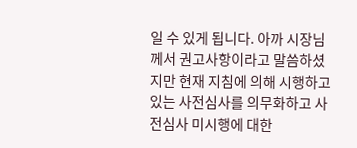일 수 있게 됩니다. 아까 시장님께서 권고사항이라고 말씀하셨지만 현재 지침에 의해 시행하고 있는 사전심사를 의무화하고 사전심사 미시행에 대한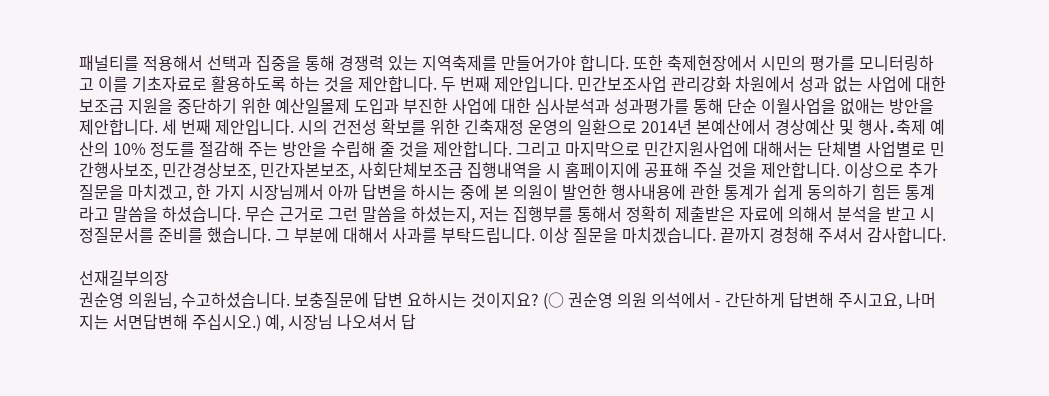패널티를 적용해서 선택과 집중을 통해 경쟁력 있는 지역축제를 만들어가야 합니다. 또한 축제현장에서 시민의 평가를 모니터링하고 이를 기초자료로 활용하도록 하는 것을 제안합니다. 두 번째 제안입니다. 민간보조사업 관리강화 차원에서 성과 없는 사업에 대한 보조금 지원을 중단하기 위한 예산일몰제 도입과 부진한 사업에 대한 심사분석과 성과평가를 통해 단순 이월사업을 없애는 방안을 제안합니다. 세 번째 제안입니다. 시의 건전성 확보를 위한 긴축재정 운영의 일환으로 2014년 본예산에서 경상예산 및 행사․축제 예산의 10% 정도를 절감해 주는 방안을 수립해 줄 것을 제안합니다. 그리고 마지막으로 민간지원사업에 대해서는 단체별 사업별로 민간행사보조, 민간경상보조, 민간자본보조, 사회단체보조금 집행내역을 시 홈페이지에 공표해 주실 것을 제안합니다. 이상으로 추가 질문을 마치겠고, 한 가지 시장님께서 아까 답변을 하시는 중에 본 의원이 발언한 행사내용에 관한 통계가 쉽게 동의하기 힘든 통계라고 말씀을 하셨습니다. 무슨 근거로 그런 말씀을 하셨는지, 저는 집행부를 통해서 정확히 제출받은 자료에 의해서 분석을 받고 시정질문서를 준비를 했습니다. 그 부분에 대해서 사과를 부탁드립니다. 이상 질문을 마치겠습니다. 끝까지 경청해 주셔서 감사합니다.

선재길부의장
권순영 의원님, 수고하셨습니다. 보충질문에 답변 요하시는 것이지요? (○ 권순영 의원 의석에서 - 간단하게 답변해 주시고요, 나머지는 서면답변해 주십시오.) 예, 시장님 나오셔서 답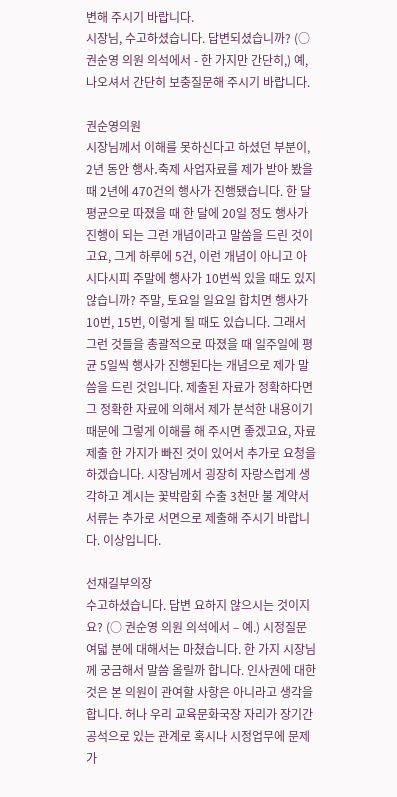변해 주시기 바랍니다.
시장님, 수고하셨습니다. 답변되셨습니까? (○ 권순영 의원 의석에서 - 한 가지만 간단히,) 예, 나오셔서 간단히 보충질문해 주시기 바랍니다.

권순영의원
시장님께서 이해를 못하신다고 하셨던 부분이, 2년 동안 행사․축제 사업자료를 제가 받아 봤을 때 2년에 470건의 행사가 진행됐습니다. 한 달 평균으로 따졌을 때 한 달에 20일 정도 행사가 진행이 되는 그런 개념이라고 말씀을 드린 것이고요, 그게 하루에 5건, 이런 개념이 아니고 아시다시피 주말에 행사가 10번씩 있을 때도 있지 않습니까? 주말, 토요일 일요일 합치면 행사가 10번, 15번, 이렇게 될 때도 있습니다. 그래서 그런 것들을 총괄적으로 따졌을 때 일주일에 평균 5일씩 행사가 진행된다는 개념으로 제가 말씀을 드린 것입니다. 제출된 자료가 정확하다면 그 정확한 자료에 의해서 제가 분석한 내용이기 때문에 그렇게 이해를 해 주시면 좋겠고요, 자료제출 한 가지가 빠진 것이 있어서 추가로 요청을 하겠습니다. 시장님께서 굉장히 자랑스럽게 생각하고 계시는 꽃박람회 수출 3천만 불 계약서 서류는 추가로 서면으로 제출해 주시기 바랍니다. 이상입니다.

선재길부의장
수고하셨습니다. 답변 요하지 않으시는 것이지요? (○ 권순영 의원 의석에서 – 예.) 시정질문 여덟 분에 대해서는 마쳤습니다. 한 가지 시장님께 궁금해서 말씀 올릴까 합니다. 인사권에 대한 것은 본 의원이 관여할 사항은 아니라고 생각을 합니다. 허나 우리 교육문화국장 자리가 장기간 공석으로 있는 관계로 혹시나 시정업무에 문제가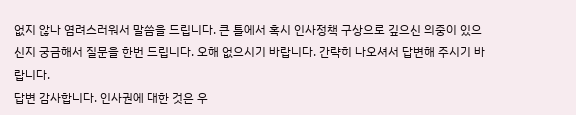없지 않나 염려스러워서 말씀을 드립니다. 큰 틀에서 혹시 인사정책 구상으로 깊으신 의중이 있으신지 궁금해서 질문을 한번 드립니다. 오해 없으시기 바랍니다. 간략히 나오셔서 답변해 주시기 바랍니다.
답변 감사합니다. 인사권에 대한 것은 우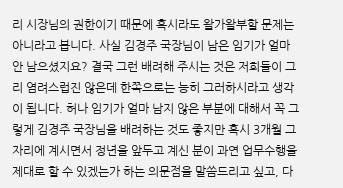리 시장님의 권한이기 때문에 혹시라도 왈가왈부할 문제는 아니라고 봅니다. 사실 김경주 국장님이 남은 임기가 얼마 안 남으셨지요? 결국 그런 배려해 주시는 것은 저희들이 그리 염려스럽진 않은데 한쪽으로는 능히 그러하시라고 생각이 됩니다. 허나 임기가 얼마 남지 않은 부분에 대해서 꼭 그렇게 김경주 국장님을 배려하는 것도 좋지만 혹시 3개월 그 자리에 계시면서 정년을 앞두고 계신 분이 과연 업무수행을 제대로 할 수 있겠는가 하는 의문점을 말씀드리고 싶고, 다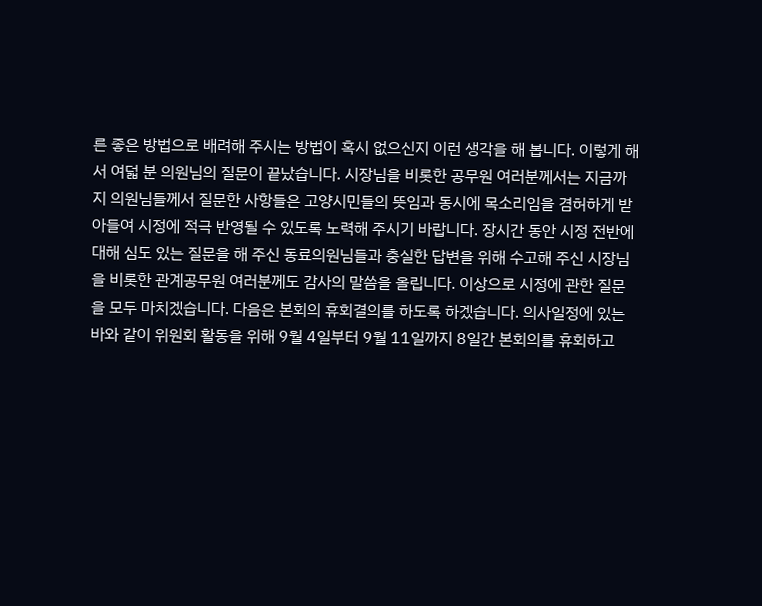른 좋은 방법으로 배려해 주시는 방법이 혹시 없으신지 이런 생각을 해 봅니다. 이렇게 해서 여덟 분 의원님의 질문이 끝났습니다. 시장님을 비롯한 공무원 여러분께서는 지금까지 의원님들께서 질문한 사항들은 고양시민들의 뜻임과 동시에 목소리임을 겸허하게 받아들여 시정에 적극 반영될 수 있도록 노력해 주시기 바랍니다. 장시간 동안 시정 전반에 대해 심도 있는 질문을 해 주신 동료의원님들과 충실한 답변을 위해 수고해 주신 시장님을 비롯한 관계공무원 여러분께도 감사의 말씀을 올립니다. 이상으로 시정에 관한 질문을 모두 마치겠습니다. 다음은 본회의 휴회결의를 하도록 하겠습니다. 의사일정에 있는 바와 같이 위원회 활동을 위해 9월 4일부터 9월 11일까지 8일간 본회의를 휴회하고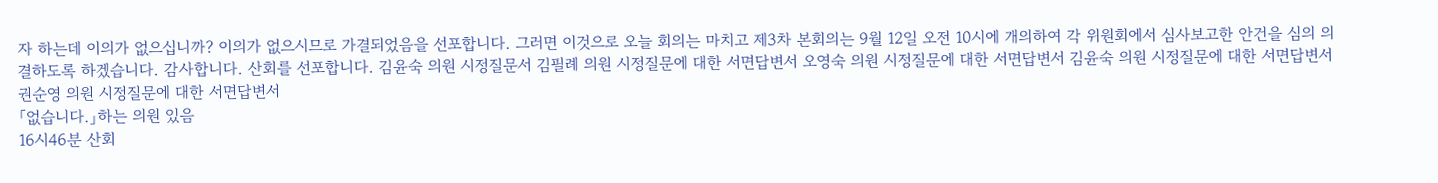자 하는데 이의가 없으십니까? 이의가 없으시므로 가결되었음을 선포합니다. 그러면 이것으로 오늘 회의는 마치고 제3차 본회의는 9월 12일 오전 10시에 개의하여 각 위원회에서 심사보고한 안건을 심의 의결하도록 하겠습니다. 감사합니다. 산회를 선포합니다. 김윤숙 의원 시정질문서 김필례 의원 시정질문에 대한 서면답변서 오영숙 의원 시정질문에 대한 서면답변서 김윤숙 의원 시정질문에 대한 서면답변서 권순영 의원 시정질문에 대한 서면답변서
「없습니다.」하는 의원 있음
16시46분 산회